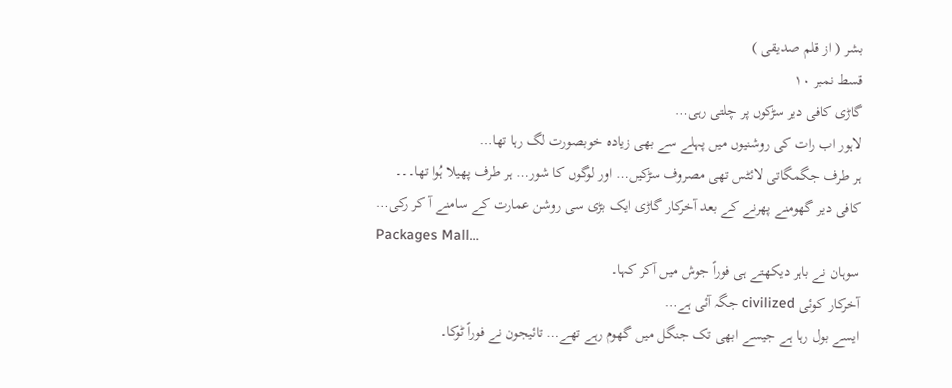بشر ( از قلم صدیقی )
قسط نمبر ۱۰
گاڑی کافی دیر سڑکوں پر چلتی رہی…
لاہور اب رات کی روشنیوں میں پہلے سے بھی زیادہ خوبصورت لگ رہا تھا…
ہر طرف جگمگاتی لائٹس تھی مصروف سڑکیں… اور لوگوں کا شور… ہر طرف پھیلا ہُوا تھا۔۔۔
کافی دیر گھومنے پھرنے کے بعد آخرکار گاڑی ایک بڑی سی روشن عمارت کے سامنے آ کر رکی…
Packages Mall…
سوہان نے باہر دیکھتے ہی فوراً جوش میں آکر کہا۔
آخرکار کوئی civilized جگہ آئی ہے…
ایسے بول رہا ہے جیسے ابھی تک جنگل میں گھوم رہے تھے… تائیجون نے فوراً ٹوکا۔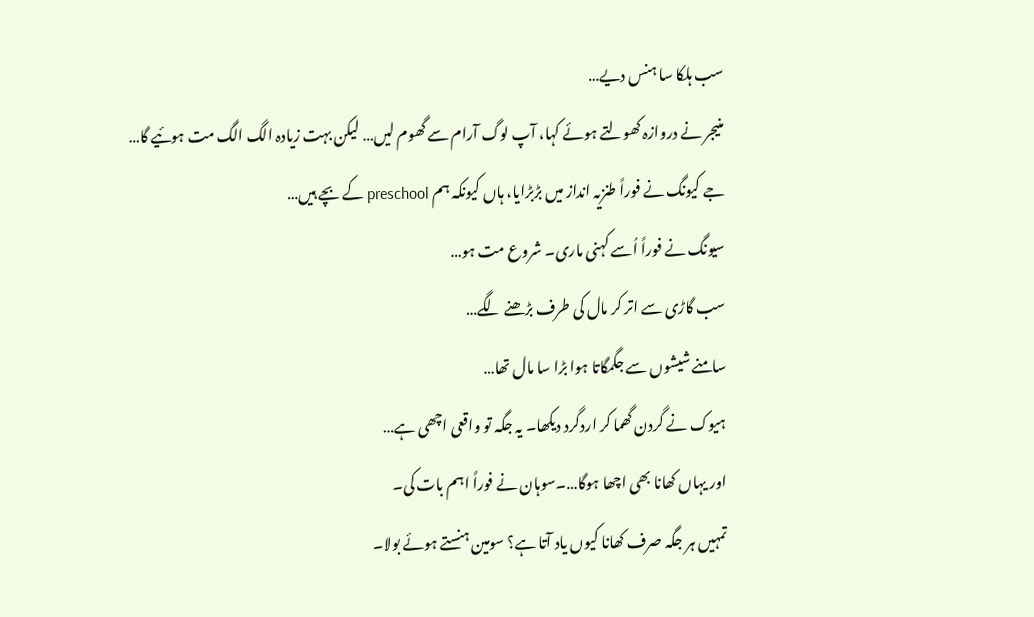سب ہلکا سا ہنس دیے…
منیجر نے دروازہ کھولتے ہوئے کہا، آپ لوگ آرام سے گھوم لیں… لیکن بہت زیادہ الگ الگ مت ہوئیے گا…
جے کیونگ نے فوراً طنزیہ انداز میں بڑبڑایا، ہاں کیونکہ ہم preschool کے بچے ہیں…
سیونگ نے فوراً اُسے کہنی ماری۔ شروع مت ہو…
سب گاڑی سے اتر کر مال کی طرف بڑھنے لگے…
سامنے شیشوں سے جگمگاتا ہوا بڑا سا مال تھا…
ہیوک نے گردن گھما کر اردگرد دیکھا۔ یہ جگہ تو واقعی اچھی ہے…
اور یہاں کھانا بھی اچھا ہوگا…۔سوہان نے فوراً اہم بات کی۔
تمہیں ہر جگہ صرف کھانا کیوں یاد آتا ہے؟ سومین ہنستے ہوئے بولا۔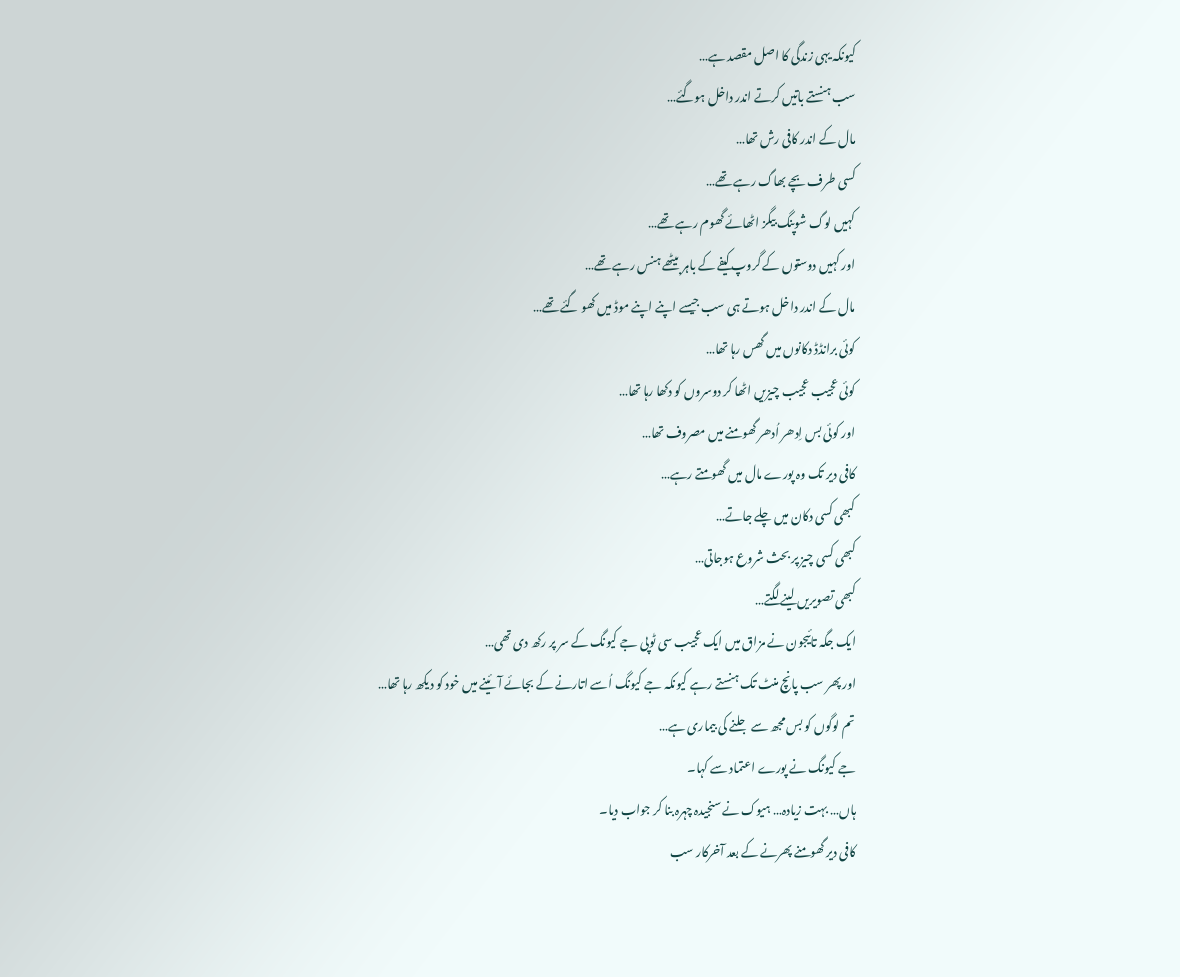کیونکہ یہی زندگی کا اصل مقصد ہے…
سب ہنستے باتیں کرتے اندر داخل ہوگئے…
مال کے اندر کافی رش تھا…
کسی طرف بچے بھاگ رہے تھے…
کہیں لوگ شوپنگ بیگز اٹھائے گھوم رہے تھے…
اور کہیں دوستوں کے گروپ کیفے کے باہر بیٹھے ہنس رہے تھے…
مال کے اندر داخل ہوتے ہی سب جیسے اپنے اپنے موڈ میں کھو گئے تھے…
کوئی برانڈڈ دکانوں میں گھس رہا تھا…
کوئی عجیب عجیب چیزیں اٹھا کر دوسروں کو دکھا رہا تھا…
اور کوئی بس اِدھر اُدھر گھومنے میں مصروف تھا…
کافی دیر تک وہ پورے مال میں گھومتے رہے…
کبھی کسی دکان میں چلے جاتے…
کبھی کسی چیز پر بحث شروع ہوجاتی…
کبھی تصویریں لینے لگتے…
ایک جگہ تائیجون نے مزاق میں ایک عجیب سی ٹوپی جے کیونگ کے سر پر رکھ دی تھی…
اور پھر سب پانچ منٹ تک ہنستے رہے کیونکہ جے کیونگ اُسے اتارنے کے بجائے آئینے میں خود کو دیکھ رہا تھا…
تم لوگوں کو بس مجھ سے جلنے کی بیماری ہے…
جے کیونگ نے پورے اعتماد سے کہا۔
ہاں… بہت زیادہ… ہیوک نے سنجیدہ چہرہ بنا کر جواب دیا۔
کافی دیر گھومنے پھرنے کے بعد آخرکار سب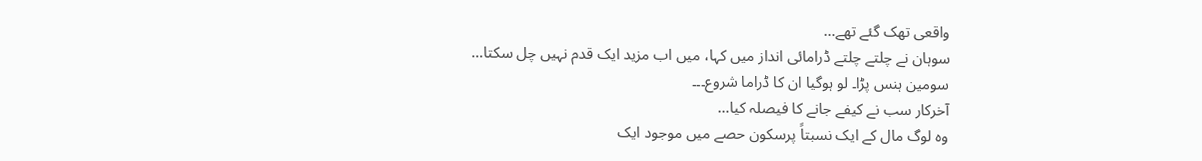واقعی تھک گئے تھے…
سوہان نے چلتے چلتے ڈرامائی انداز میں کہا، میں اب مزید ایک قدم نہیں چل سکتا…
سومین ہنس پڑا۔ لو ہوگیا ان کا ڈراما شروع۔۔۔
آخرکار سب نے کیفے جانے کا فیصلہ کیا…
وہ لوگ مال کے ایک نسبتاً پرسکون حصے میں موجود ایک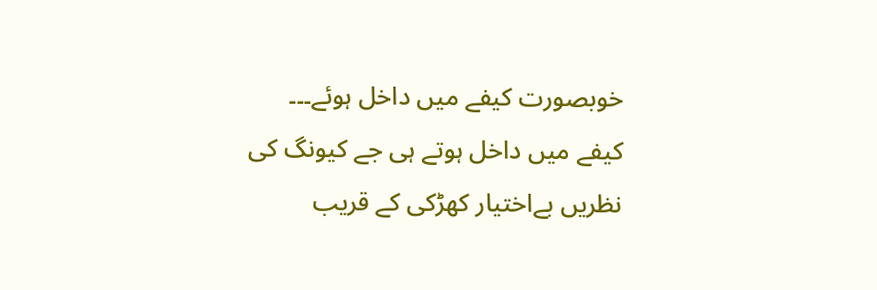خوبصورت کیفے میں داخل ہوئے۔۔۔
کیفے میں داخل ہوتے ہی جے کیونگ کی نظریں بےاختیار کھڑکی کے قریب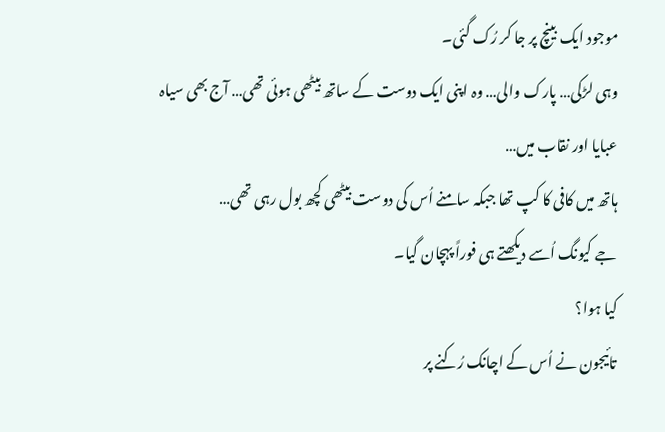موجود ایک بینچ پر جا کر رُک گئی۔
وہی لڑکی… پارک والی… وہ اپنی ایک دوست کے ساتھ بیٹھی ہوئی تھی… آج بھی سیاہ عبایا اور نقاب میں…
ہاتھ میں کافی کا کپ تھا جبکہ سامنے اُس کی دوست بیٹھی کچھ بول رہی تھی…
جے کیونگ اُسے دیکھتے ہی فوراً پہچان گیا۔
کیا ہوا؟
تائیجون نے اُس کے اچانک رُکنے پر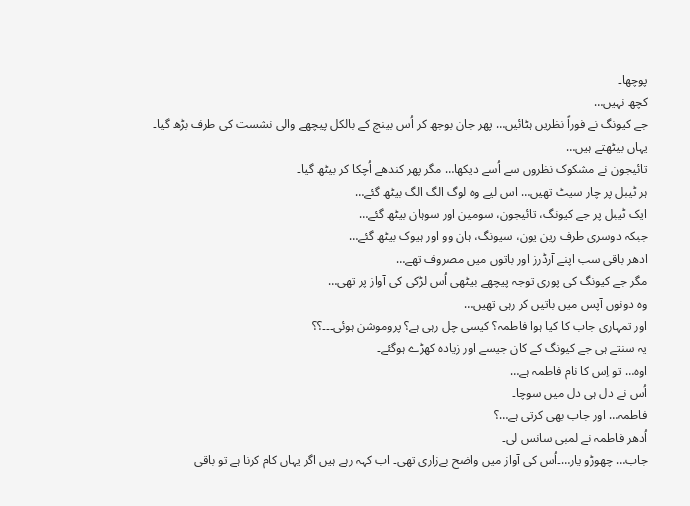پوچھا۔
کچھ نہیں…
جے کیونگ نے فوراً نظریں ہٹائیں… پھر جان بوجھ کر اُس بینچ کے بالکل پیچھے والی نشست کی طرف بڑھ گیا۔
یہاں بیٹھتے ہیں…
تائیجون نے مشکوک نظروں سے اُسے دیکھا… مگر پھر کندھے اُچکا کر بیٹھ گیا۔
ہر ٹیبل پر چار سیٹ تھیں… اس لیے وہ لوگ الگ الگ بیٹھ گئے…
ایک ٹیبل پر جے کیونگ، تائیجون، سومین اور سوہان بیٹھ گئے…
جبکہ دوسری طرف رین یون، سیونگ، ہان وو اور ہیوک بیٹھ گئے…
ادھر باقی سب اپنے آرڈرز اور باتوں میں مصروف تھے…
مگر جے کیونگ کی پوری توجہ پیچھے بیٹھی اُس لڑکی کی آواز پر تھی…
وہ دونوں آپس میں باتیں کر رہی تھیں…
اور تمہاری جاب کا کیا ہوا فاطمہ؟ کیسی چل رہی ہے؟ پروموشن ہوئی۔۔۔؟؟
یہ سنتے ہی جے کیونگ کے کان جیسے اور زیادہ کھڑے ہوگئے۔
اوہ… تو اِس کا نام فاطمہ ہے…
اُس نے دل ہی دل میں سوچا۔
فاطمہ… اور جاب بھی کرتی ہے…؟
اُدھر فاطمہ نے لمبی سانس لی۔
جاب… چھوڑو یار…۔اُس کی آواز میں واضح بےزاری تھی۔ اب کہہ رہے ہیں اگر یہاں کام کرنا ہے تو باقی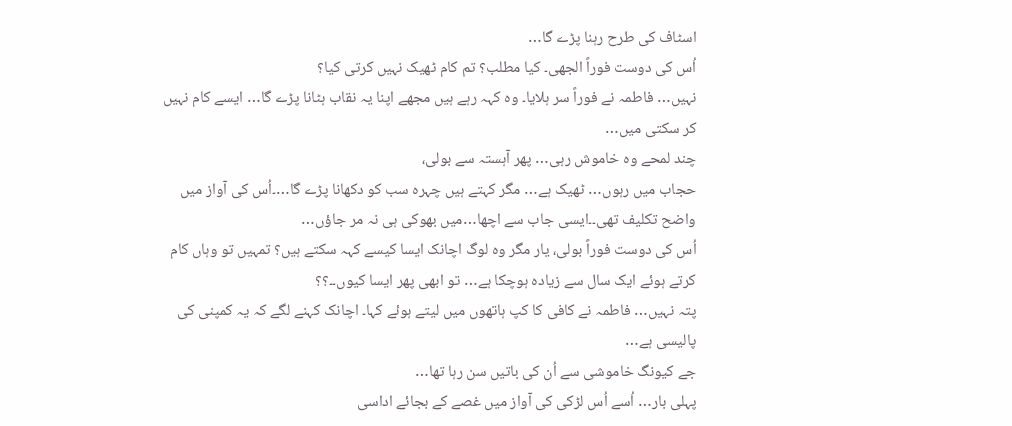اسٹاف کی طرح رہنا پڑے گا…
اُس کی دوست فوراً الجھی۔ کیا مطلب؟ تم کام ٹھیک نہیں کرتی کیا؟
نہیں… فاطمہ نے فوراً سر ہلایا۔ وہ کہہ رہے ہیں مجھے اپنا یہ نقاب ہٹانا پڑے گا… ایسے کام نہیں کر سکتی میں…
چند لمحے وہ خاموش رہی… پھر آہستہ سے بولی،
حجاب میں رہوں… ٹھیک ہے… مگر کہتے ہیں چہرہ سب کو دکھانا پڑے گا…۔اُس کی آواز میں واضح تکلیف تھی۔۔ایسی جاب سے اچھا…میں بھوکی ہی نہ مر جاؤں…
اُس کی دوست فوراً بولی، یار مگر وہ لوگ اچانک ایسا کیسے کہہ سکتے ہیں؟ تمہیں تو وہاں کام کرتے ہوئے ایک سال سے زیادہ ہوچکا ہے… تو ابھی پھر ایسا کیوں۔۔؟؟
پتہ نہیں… فاطمہ نے کافی کا کپ ہاتھوں میں لیتے ہوئے کہا۔ اچانک کہنے لگے کہ یہ کمپنی کی پالیسی ہے…
جے کیونگ خاموشی سے اُن کی باتیں سن رہا تھا…
پہلی بار… اُسے اُس لڑکی کی آواز میں غصے کے بجائے اداسی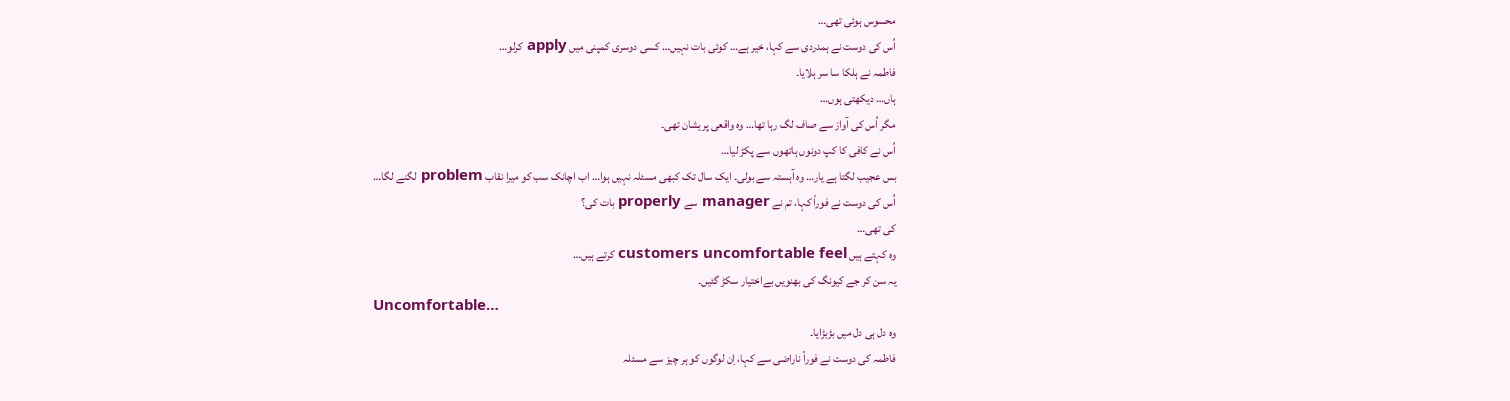محسوس ہوئی تھی…
اُس کی دوست نے ہمدردی سے کہا، خیر ہے… کوئی بات نہیں… کسی دوسری کمپنی میں apply کرلو…
فاطمہ نے ہلکا سا سر ہلایا۔
ہاں… دیکھتی ہوں…
مگر اُس کی آواز سے صاف لگ رہا تھا… وہ واقعی پریشان تھی۔
اُس نے کافی کا کپ دونوں ہاتھوں سے پکڑ لیا…
بس عجیب لگتا ہے یار… وہ آہستہ سے بولی۔ ایک سال تک کبھی مسئلہ نہیں ہوا… اب اچانک سب کو میرا نقاب problem لگنے لگا…
اُس کی دوست نے فوراً کہا، تم نے manager سے properly بات کی؟
کی تھی…
وہ کہتے ہیں customers uncomfortable feel کرتے ہیں…
یہ سن کر جے کیونگ کی بھنویں بےاختیار سکڑ گئیں۔
Uncomfortable…
وہ دل ہی دل میں بڑبڑایا۔
فاطمہ کی دوست نے فوراً ناراضی سے کہا، اِن لوگوں کو ہر چیز سے مسئلہ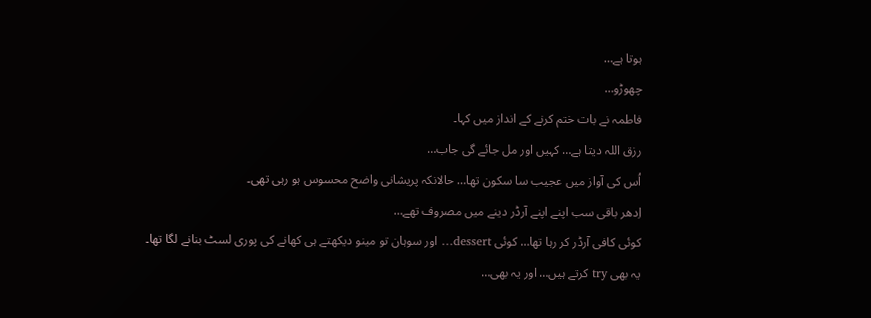ہوتا ہے…
چھوڑو…
فاطمہ نے بات ختم کرنے کے انداز میں کہا۔
رزق اللہ دیتا ہے… کہیں اور مل جائے گی جاب…
اُس کی آواز میں عجیب سا سکون تھا… حالانکہ پریشانی واضح محسوس ہو رہی تھی۔
اِدھر باقی سب اپنے اپنے آرڈر دینے میں مصروف تھے…
کوئی کافی آرڈر کر رہا تھا… کوئی dessert… اور سوہان تو مینو دیکھتے ہی کھانے کی پوری لسٹ بنانے لگا تھا۔
یہ بھی try کرتے ہیں… اور یہ بھی…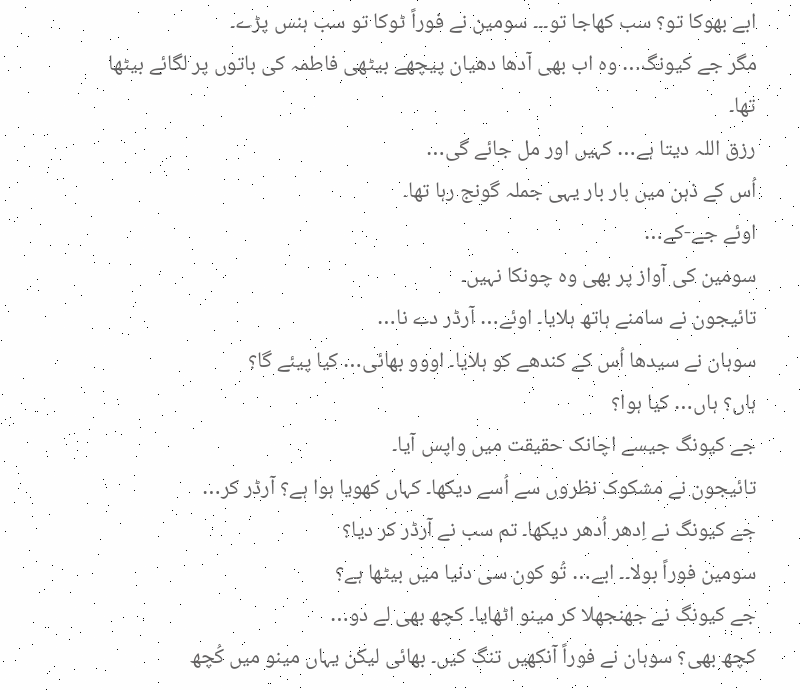ابے بھوکا تو؟ سب کھاجا تو۔۔۔ سومین نے فوراً ٹوکا تو سب ہنس پڑے۔
مگر جے کیونگ… وہ اب بھی آدھا دھیان پیچھے بیٹھی فاطمہ کی باتوں پر لگائے بیٹھا تھا۔
رزق اللہ دیتا ہے… کہیں اور مل جائے گی…
اُس کے ذہن میں بار بار یہی جملہ گونج رہا تھا۔
اوئے جے-کے…
سومین کی آواز پر بھی وہ چونکا نہیں۔
تائیجون نے سامنے ہاتھ ہلایا۔ اوئے… آرڈر دے نا…
سوہان نے سیدھا اُس کے کندھے کو ہلایا۔ اووو بھائی… کیا پیئے گا؟
ہاں؟ ہاں… کیا ہوا؟
جے کیونگ جیسے اچانک حقیقت میں واپس آیا۔
تائیجون نے مشکوک نظروں سے اُسے دیکھا۔ کہاں کھویا ہوا ہے؟ آرڈر کر…
جے کیونگ نے اِدھر اُدھر دیکھا۔ تم سب نے آرڈر کر دیا؟
سومین فوراً بولا۔۔ ابے… تُو کون سی دنیا میں بیٹھا ہے؟
جے کیونگ نے جھنجھلا کر مینو اٹھایا۔ کچھ بھی لے دو…
کچھ بھی؟ سوہان نے فوراً آنکھیں تنگ کیں۔ بھائی لیکن یہاں مینو میں کُچھ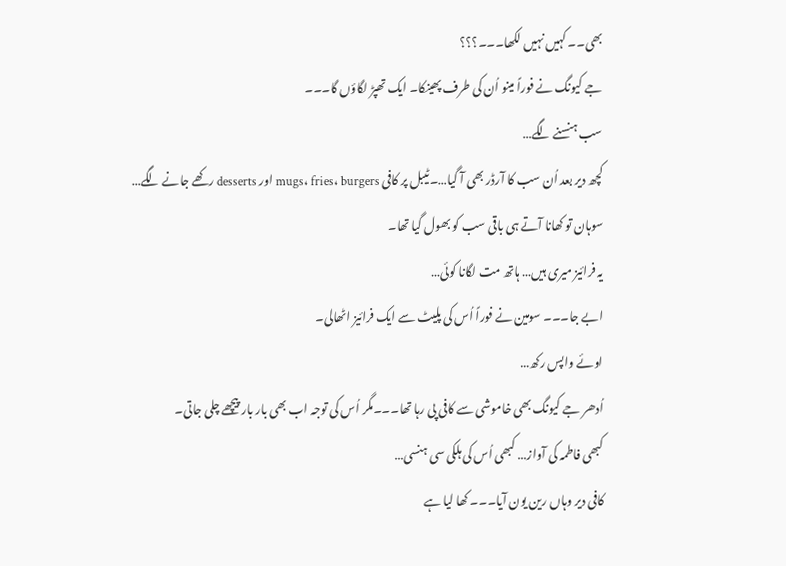بھی۔۔ کہیں نہیں لکھا۔۔۔؟؟؟
جے کیونگ نے فوراً مینو اُن کی طرف پھینکا۔ ایک تھپڑ لگاؤں گا۔۔۔
سب ہنسنے لگے…
کچھ دیر بعد اُن سب کا آرڈر بھی آ گیا…۔ٹیبل پر کافی mugs، fries، burgers اور desserts رکھے جانے لگے…
سوہان تو کھانا آتے ہی باقی سب کو بھول گیا تھا۔
یہ فرائیز میری ہیں… ہاتھ مت لگانا کوئی…
ابے جا۔۔۔ سومین نے فوراً اُس کی پلیٹ سے ایک فرائیز اٹھالی۔
اوئے واپس رکھ…
اُدھر جے کیونگ بھی خاموشی سے کافی پی رہا تھا۔۔۔مگر اُس کی توجہ اب بھی بار بار پیچھے چلی جاتی۔
کبھی فاطمہ کی آواز… کبھی اُس کی ہلکی سی ہنسی…
کافی دیر وہاں رین یون آیا۔۔۔ کھا لیا ہے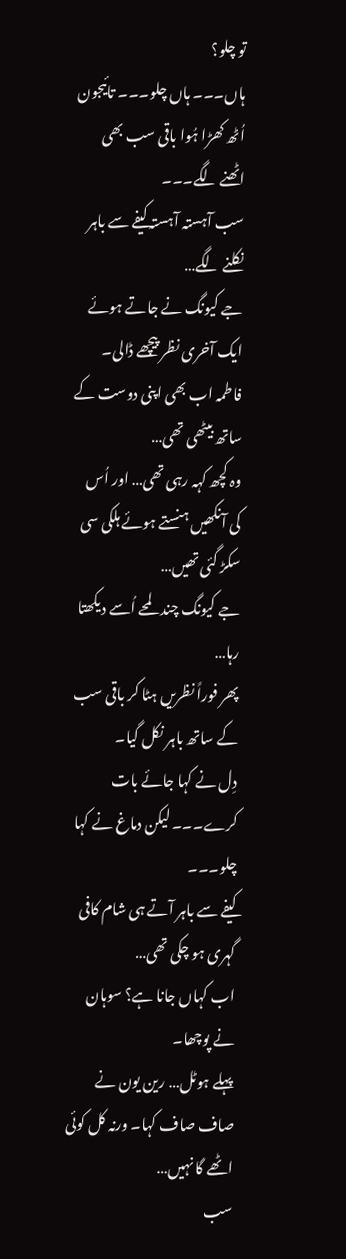تو چلو؟
ہاں۔۔۔ ہاں چلو۔۔۔ تائیجون اُٹھ کھڑا ہُوا باقی سب بھی اٹھنے لگے۔۔۔
سب آہستہ آہستہ کیفے سے باہر نکلنے لگے…
جے کیونگ نے جاتے ہوئے ایک آخری نظر پیچھے ڈالی۔
فاطمہ اب بھی اپنی دوست کے ساتھ بیٹھی تھی…
وہ کچھ کہہ رہی تھی… اور اُس کی آنکھیں ہنستے ہوئے ہلکی سی سکڑ گئی تھیں…
جے کیونگ چند لمحے اُسے دیکھتا رہا…
پھر فوراً نظریں ہٹا کر باقی سب کے ساتھ باہر نکل گیا۔
دِل نے کہا جائے بات کرے۔۔۔ لیکن دماغ نے کہا چلو۔۔۔
کیفے سے باہر آتے ہی شام کافی گہری ہو چکی تھی…
اب کہاں جانا ہے؟ سوہان نے پوچھا۔
پہلے ہوٹل… رین یون نے صاف صاف کہا۔ ورنہ کل کوئی اٹھے گا نہیں…
سب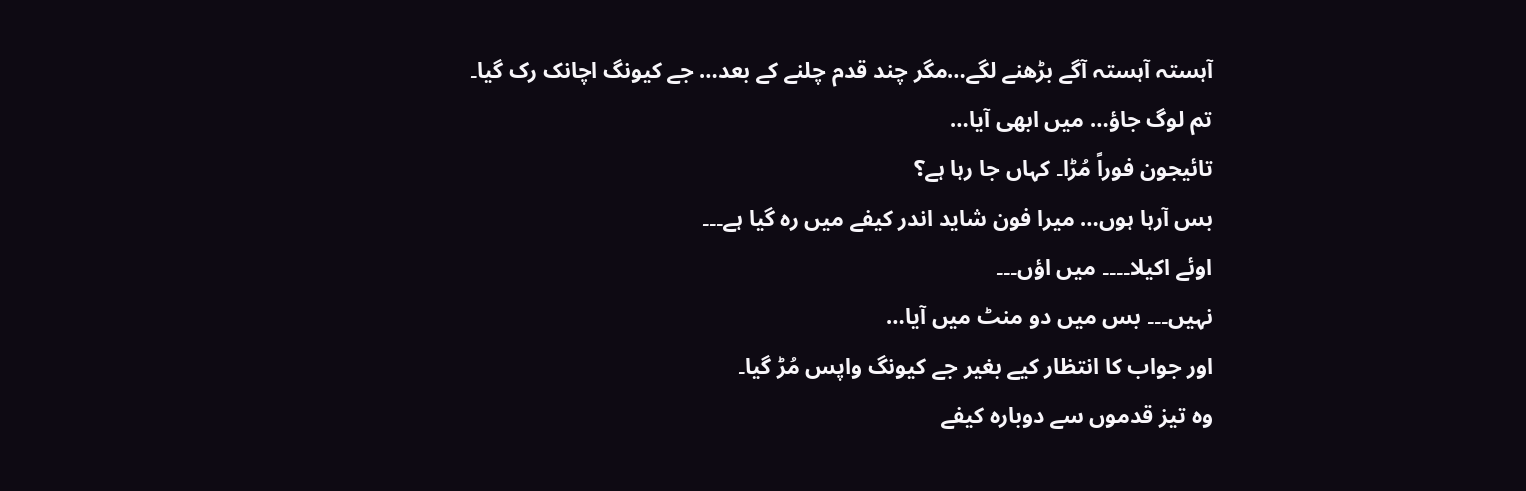آہستہ آہستہ آگے بڑھنے لگے…مگر چند قدم چلنے کے بعد… جے کیونگ اچانک رک گیا۔
تم لوگ جاؤ… میں ابھی آیا…
تائیجون فوراً مُڑا۔ کہاں جا رہا ہے؟
بس آرہا ہوں… میرا فون شاید اندر کیفے میں رہ گیا ہے۔۔۔
اوئے اکیلا۔۔۔۔ میں اؤں۔۔۔
نہیں۔۔۔ بس میں دو منٹ میں آیا…
اور جواب کا انتظار کیے بغیر جے کیونگ واپس مُڑ گیا۔
وہ تیز قدموں سے دوبارہ کیفے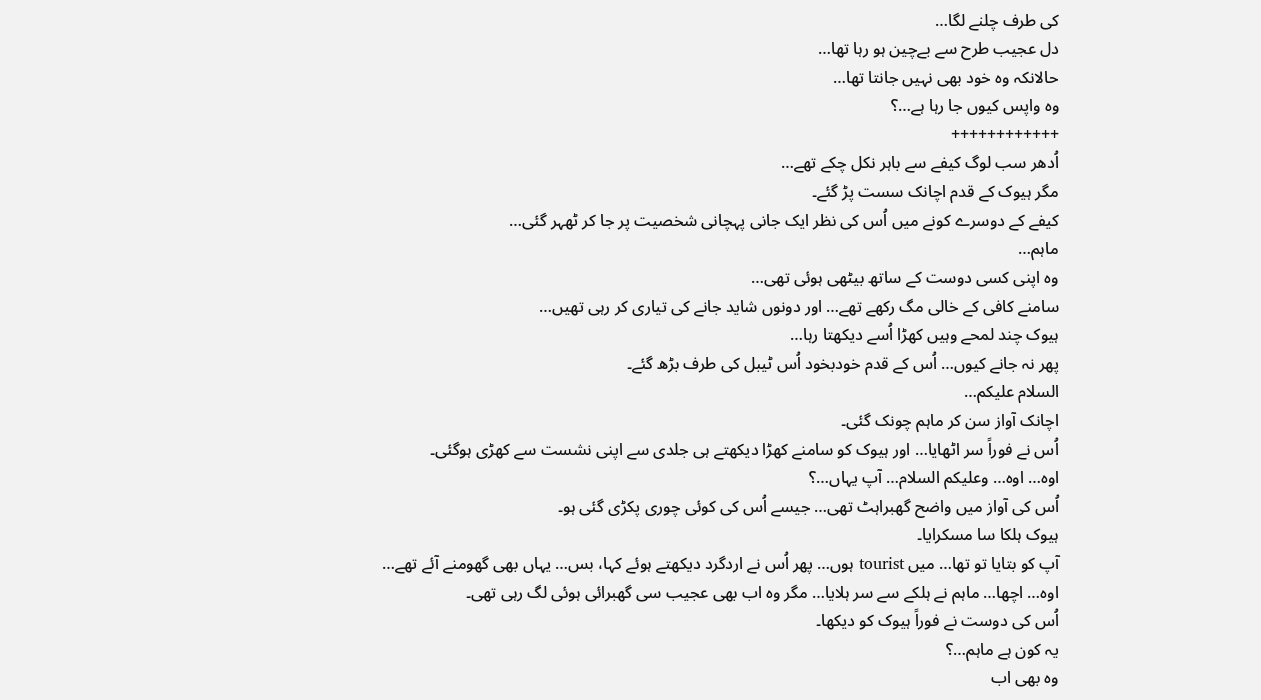کی طرف چلنے لگا…
دل عجیب طرح سے بےچین ہو رہا تھا…
حالانکہ وہ خود بھی نہیں جانتا تھا…
وہ واپس کیوں جا رہا ہے…؟
++++++++++++
اُدھر سب لوگ کیفے سے باہر نکل چکے تھے…
مگر ہیوک کے قدم اچانک سست پڑ گئے۔
کیفے کے دوسرے کونے میں اُس کی نظر ایک جانی پہچانی شخصیت پر جا کر ٹھہر گئی…
ماہم…
وہ اپنی کسی دوست کے ساتھ بیٹھی ہوئی تھی…
سامنے کافی کے خالی مگ رکھے تھے… اور دونوں شاید جانے کی تیاری کر رہی تھیں…
ہیوک چند لمحے وہیں کھڑا اُسے دیکھتا رہا…
پھر نہ جانے کیوں… اُس کے قدم خودبخود اُس ٹیبل کی طرف بڑھ گئے۔
السلام علیکم…
اچانک آواز سن کر ماہم چونک گئی۔
اُس نے فوراً سر اٹھایا… اور ہیوک کو سامنے کھڑا دیکھتے ہی جلدی سے اپنی نشست سے کھڑی ہوگئی۔
اوہ… اوہ… وعلیکم السلام… آپ یہاں…؟
اُس کی آواز میں واضح گھبراہٹ تھی… جیسے اُس کی کوئی چوری پکڑی گئی ہو۔
ہیوک ہلکا سا مسکرایا۔
آپ کو بتایا تو تھا… میں tourist ہوں… پھر اُس نے اردگرد دیکھتے ہوئے کہا، بس… یہاں بھی گھومنے آئے تھے…
اوہ… اچھا… ماہم نے ہلکے سے سر ہلایا… مگر وہ اب بھی عجیب سی گھبرائی ہوئی لگ رہی تھی۔
اُس کی دوست نے فوراً ہیوک کو دیکھا۔
یہ کون ہے ماہم…؟
وہ بھی اب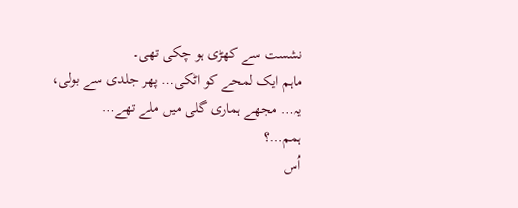نشست سے کھڑی ہو چکی تھی۔
ماہم ایک لمحے کو اٹکی… پھر جلدی سے بولی،
یہ… مجھے ہماری گلی میں ملے تھے…
ہمم…؟
اُس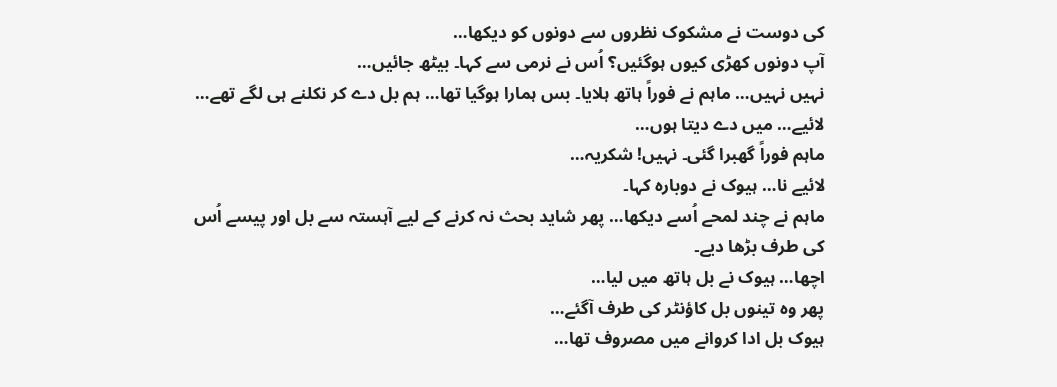کی دوست نے مشکوک نظروں سے دونوں کو دیکھا…
آپ دونوں کھڑی کیوں ہوگئیں؟ اُس نے نرمی سے کہا۔ بیٹھ جائیں…
نہیں نہیں… ماہم نے فوراً ہاتھ ہلایا۔ بس ہمارا ہوگیا تھا… ہم بل دے کر نکلنے ہی لگے تھے…
لائیے… میں دے دیتا ہوں…
ماہم فوراً گھبرا گئی۔ نہیں! شکریہ…
لائیے نا… ہیوک نے دوبارہ کہا۔
ماہم نے چند لمحے اُسے دیکھا… پھر شاید بحث نہ کرنے کے لیے آہستہ سے بل اور پیسے اُس کی طرف بڑھا دیے۔
اچھا… ہیوک نے بل ہاتھ میں لیا…
پھر وہ تینوں بل کاؤنٹر کی طرف آگئے…
ہیوک بل ادا کروانے میں مصروف تھا…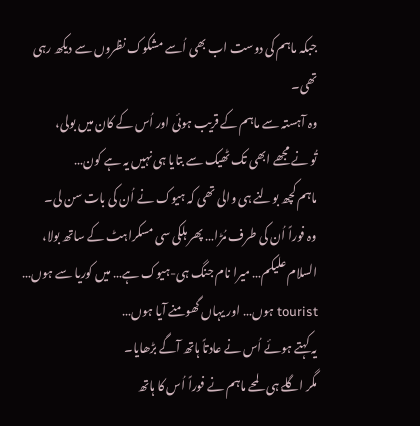جبکہ ماہم کی دوست اب بھی اُسے مشکوک نظروں سے دیکھ رہی تھی۔
وہ آہستہ سے ماہم کے قریب ہوئی اور اُس کے کان میں بولی،
تُو نے مجھے ابھی تک ٹھیک سے بتایا ہی نہیں یہ ہے کون…
ماہم کچھ بولنے ہی والی تھی کہ ہیوک نے اُن کی بات سن لی۔
وہ فوراً اُن کی طرف مُڑا… پھر ہلکی سی مسکراہٹ کے ساتھ بولا،
السلام علیکم… میرا نام جنگ ہی-ہیوک ہے… میں کوریا سے ہوں… tourist ہوں… اور یہاں گھومنے آیا ہوں…
یہ کہتے ہوئے اُس نے عادتاً ہاتھ آگے بڑھایا۔
مگر اگلے ہی لمحے ماہم نے فوراً اُس کا ہاتھ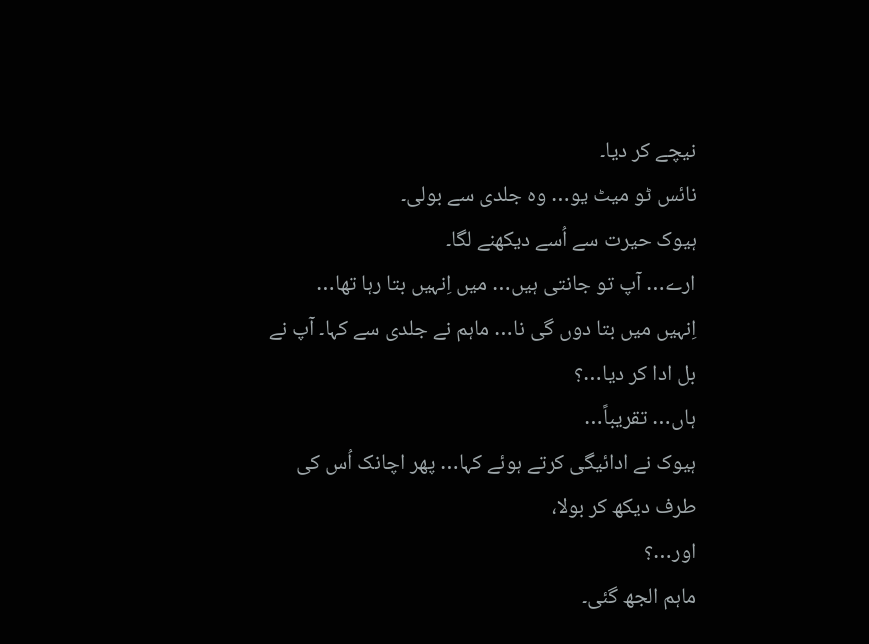نیچے کر دیا۔
نائس ٹو میٹ یو… وہ جلدی سے بولی۔
ہیوک حیرت سے اُسے دیکھنے لگا۔
ارے… آپ تو جانتی ہیں… میں اِنہیں بتا رہا تھا…
اِنہیں میں بتا دوں گی نا… ماہم نے جلدی سے کہا۔ آپ نے بل ادا کر دیا…؟
ہاں… تقریباً…
ہیوک نے ادائیگی کرتے ہوئے کہا… پھر اچانک اُس کی طرف دیکھ کر بولا،
اور…؟
ماہم الجھ گئی۔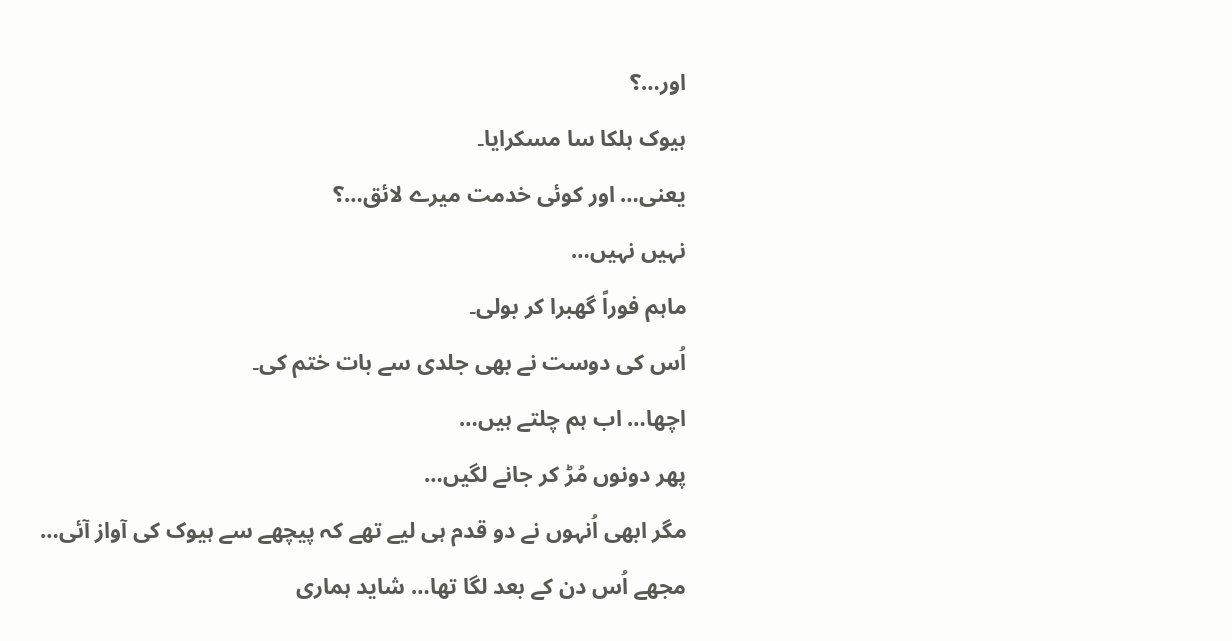اور…؟
ہیوک ہلکا سا مسکرایا۔
یعنی… اور کوئی خدمت میرے لائق…؟
نہیں نہیں…
ماہم فوراً گھبرا کر بولی۔
اُس کی دوست نے بھی جلدی سے بات ختم کی۔
اچھا… اب ہم چلتے ہیں…
پھر دونوں مُڑ کر جانے لگیں…
مگر ابھی اُنہوں نے دو قدم ہی لیے تھے کہ پیچھے سے ہیوک کی آواز آئی…
مجھے اُس دن کے بعد لگا تھا… شاید ہماری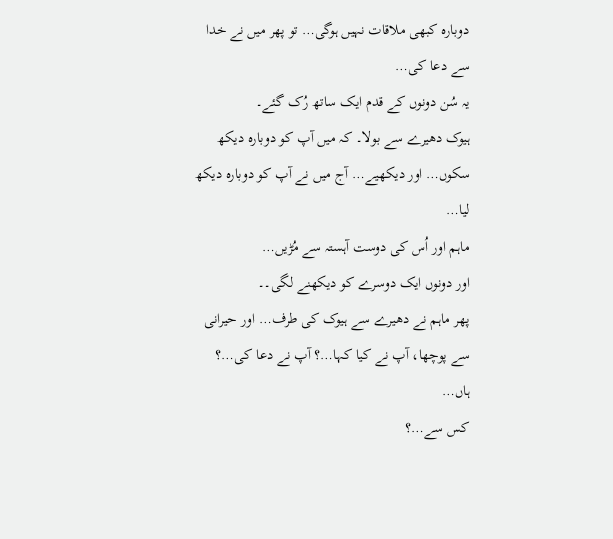دوبارہ کبھی ملاقات نہیں ہوگی… تو پھر میں نے خدا سے دعا کی…
یہ سُن دونوں کے قدم ایک ساتھ رُک گئے۔
ہیوک دھیرے سے بولا۔ کہ میں آپ کو دوبارہ دیکھ سکوں… اور دیکھیے… آج میں نے آپ کو دوبارہ دیکھ لیا…
ماہم اور اُس کی دوست آہستہ سے مُڑیں…
اور دونوں ایک دوسرے کو دیکھنے لگی۔۔
پھر ماہم نے دھیرے سے ہیوک کی طرف… اور حیرانی سے پوچھا، آپ نے کیا کہا…؟ آپ نے دعا کی…؟
ہاں…
کس سے…؟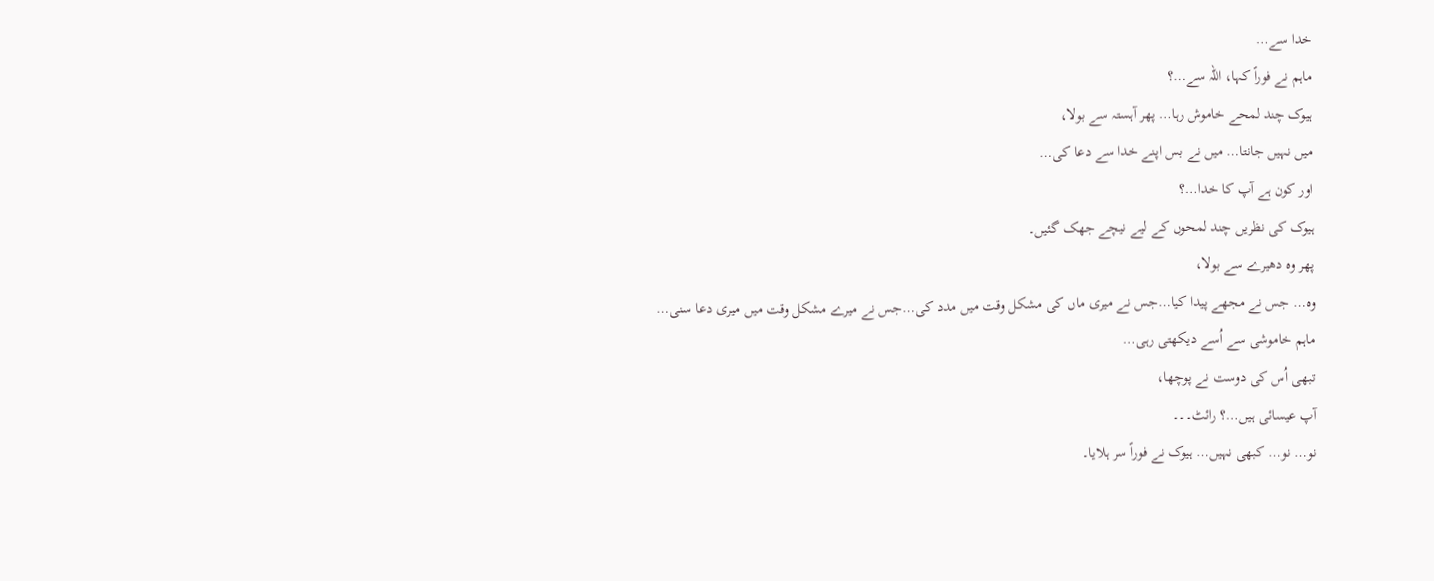خدا سے…
ماہم نے فوراً کہا، اللہ سے…؟
ہیوک چند لمحے خاموش رہا… پھر آہستہ سے بولا،
میں نہیں جانتا… میں نے بس اپنے خدا سے دعا کی…
اور کون ہے آپ کا خدا…؟
ہیوک کی نظریں چند لمحوں کے لیے نیچے جھک گئیں۔
پھر وہ دھیرے سے بولا،
وہ… جس نے مجھے پیدا کیا…جس نے میری ماں کی مشکل وقت میں مدد کی…جس نے میرے مشکل وقت میں میری دعا سنی…
ماہم خاموشی سے اُسے دیکھتی رہی…
تبھی اُس کی دوست نے پوچھا،
آپ عیسائی ہیں…؟ رائٹ۔۔۔
نو… نو… کبھی نہیں… ہیوک نے فوراً سر ہلایا۔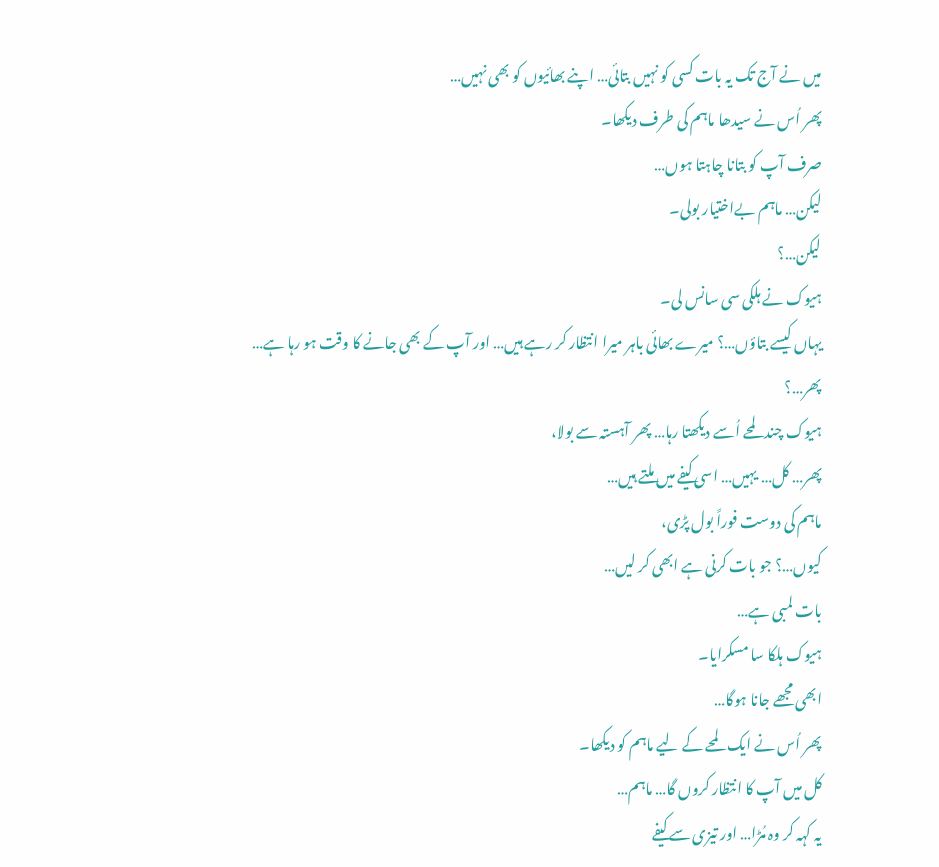میں نے آج تک یہ بات کسی کو نہیں بتائی… اپنے بھائیوں کو بھی نہیں…
پھر اُس نے سیدھا ماہم کی طرف دیکھا۔
صرف آپ کو بتانا چاہتا ہوں…
لیکن… ماہم بےاختیار بولی۔
لیکن…؟
ہیوک نے ہلکی سی سانس لی۔
یہاں کیسے بتاؤں…؟ میرے بھائی باہر میرا انتظار کر رہے ہیں… اور آپ کے بھی جانے کا وقت ہو رہا ہے…
پھر…؟
ہیوک چند لمحے اُسے دیکھتا رہا… پھر آہستہ سے بولا،
پھر… کل… یہیں… اسی کیفے میں ملتے ہیں…
ماہم کی دوست فوراً بول پڑی،
کیوں…؟ جو بات کرنی ہے ابھی کر لیں…
بات لمبی ہے…
ہیوک ہلکا سا مسکرایا۔
ابھی مجھے جانا ہوگا…
پھر اُس نے ایک لمحے کے لیے ماہم کو دیکھا۔
کل میں آپ کا انتظار کروں گا… ماہم…
یہ کہہ کر وہ مُڑا… اور تیزی سے کیفے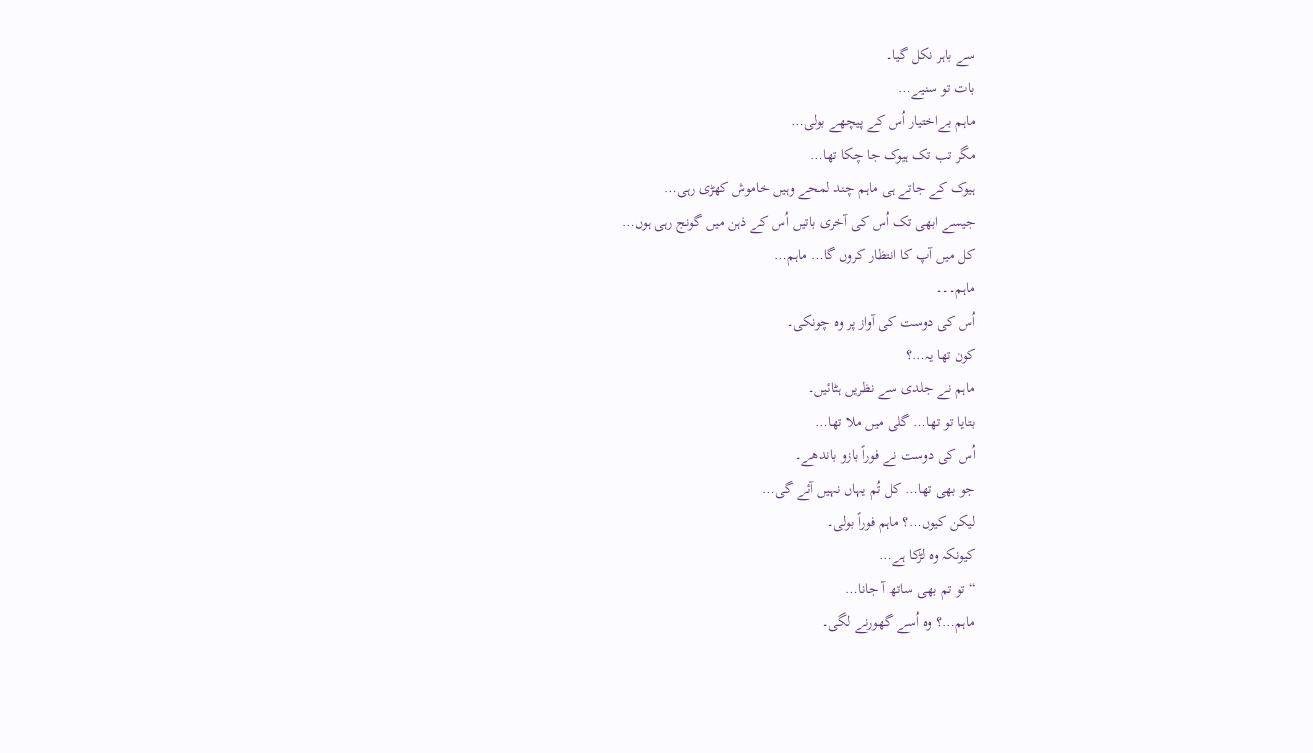سے باہر نکل گیا۔
بات تو سنیے…
ماہم بےاختیار اُس کے پیچھے بولی…
مگر تب تک ہیوک جا چکا تھا…
ہیوک کے جاتے ہی ماہم چند لمحے وہیں خاموش کھڑی رہی…
جیسے ابھی تک اُس کی آخری باتیں اُس کے ذہن میں گونج رہی ہوں…
کل میں آپ کا انتظار کروں گا… ماہم…
ماہم۔۔۔
اُس کی دوست کی آواز پر وہ چونکی۔
کون تھا یہ…؟
ماہم نے جلدی سے نظریں ہٹائیں۔
بتایا تو تھا… گلی میں ملا تھا…
اُس کی دوست نے فوراً بازو باندھے۔
جو بھی تھا… کل تُم یہاں نہیں آئے گی…
لیکن کیوں…؟ ماہم فوراً بولی۔
کیونکہ وہ لڑکا ہے…
“تو تم بھی ساتھ آ جانا…
ماہم…؟ وہ اُسے گھورنے لگی۔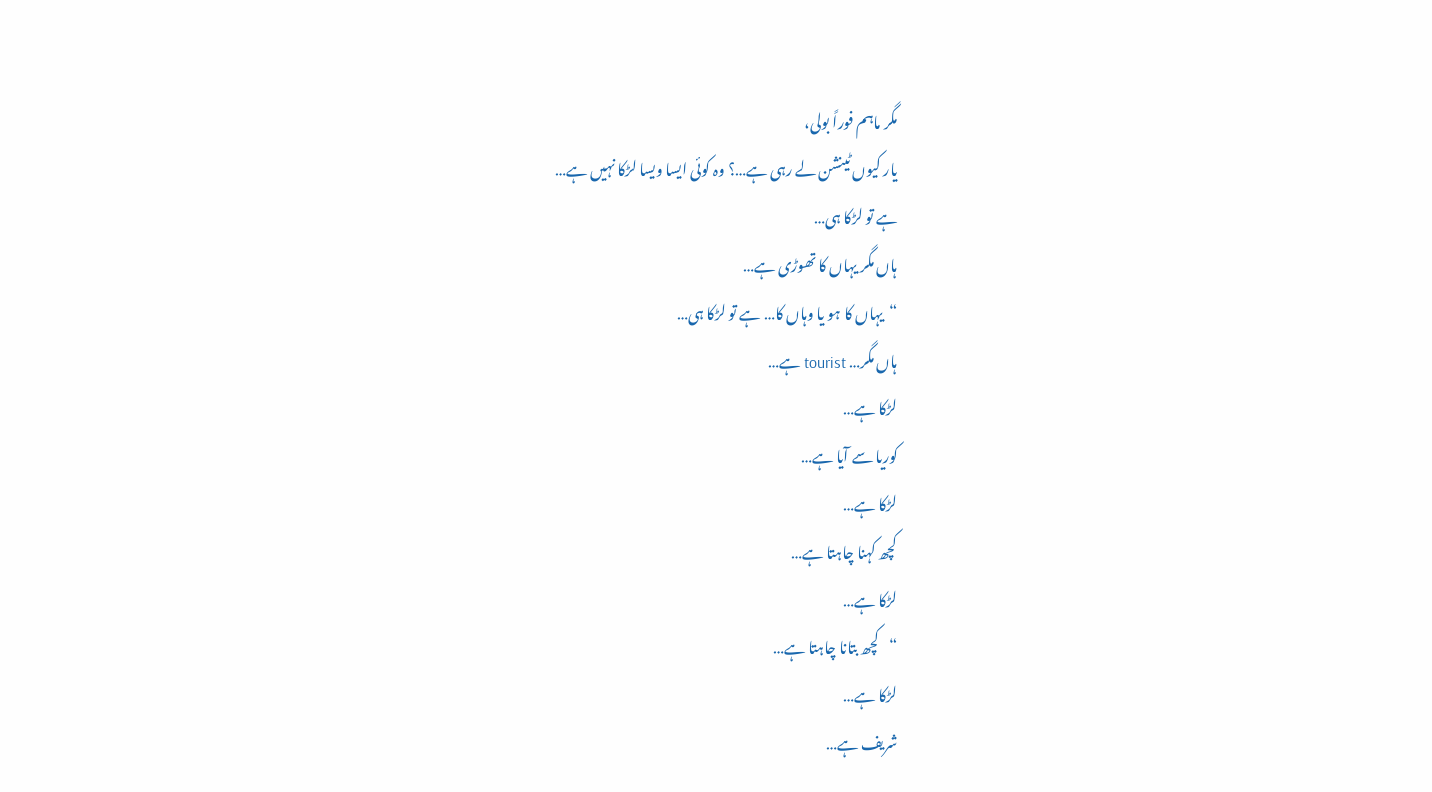مگر ماہم فوراً بولی،
یار کیوں ٹینشن لے رہی ہے…؟ وہ کوئی ایسا ویسا لڑکا نہیں ہے…
ہے تو لڑکا ہی…
ہاں مگر یہاں کا تھوڑی ہے…
“یہاں کا ہو یا وہاں کا… ہے تو لڑکا ہی…
ہاں مگر… tourist ہے…
لڑکا ہے…
کوریا سے آیا ہے…
لڑکا ہے…
کچھ کہنا چاہتا ہے…
لڑکا ہے…
“کچھ بتانا چاہتا ہے…
لڑکا ہے…
شریف ہے…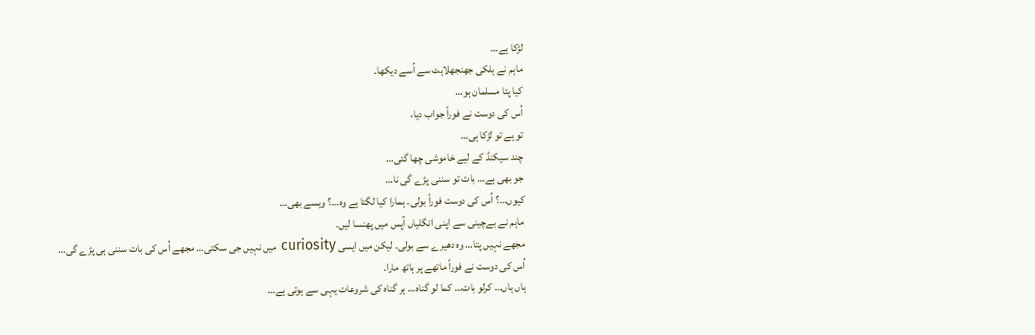لڑکا ہے…
ماہم نے ہلکی جھنجھلاہٹ سے اُسے دیکھا۔
کیا پتا مسلمان ہو…
اُس کی دوست نے فوراً جواب دیا،
تو ہے تو لڑکا ہی…
چند سیکنڈ کے لیے خاموشی چھا گئی…
جو بھی ہے… بات تو سننی پڑے گی نا…
کیوں…؟ اُس کی دوست فوراً بولی۔ ہمارا کیا لگتا ہے وہ…؟ ویسے بھی…
ماہم نے بےچینی سے اپنی انگلیاں آپس میں پھنسا لیں۔
مجھے نہیں پتا… وہ دھیرے سے بولی۔ لیکن میں ایسی curiosity میں نہیں جی سکتی… مجھے اُس کی بات سننی ہی پڑے گی…
اُس کی دوست نے فوراً ماتھے پر ہاتھ مارا۔
ہاں ہاں… کرلو بات… کما لو گناہ… ہر گناہ کی شروعات یہی سے ہوتی ہے…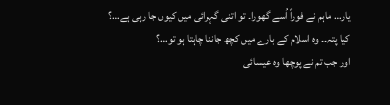یار… ماہم نے فوراً اُسے گھورا۔ تو اتنی گہرائی میں کیوں جا رہی ہے…؟
کیا پتہ۔۔ وہ اسلام کے بارے میں کچھ جاننا چاہتا ہو تو…؟
اور جب تم نے پوچھا وہ عیسائی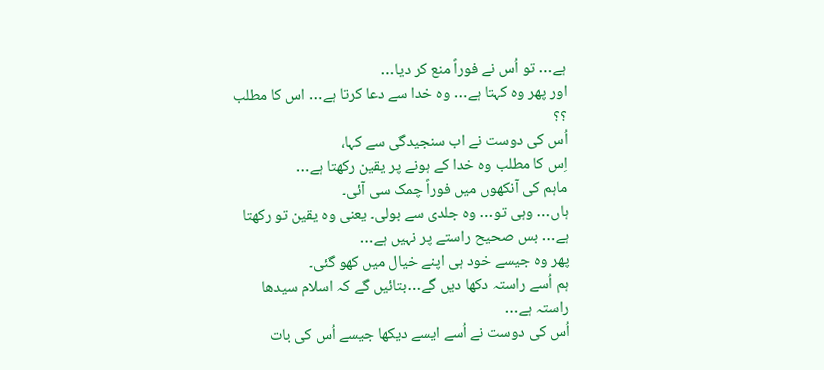ہے… تو اُس نے فوراً منع کر دیا…
اور پھر وہ کہتا ہے… وہ خدا سے دعا کرتا ہے… اس کا مطلب ؟؟
اُس کی دوست نے اب سنجیدگی سے کہا،
اِس کا مطلب وہ خدا کے ہونے پر یقین رکھتا ہے…
ماہم کی آنکھوں میں فوراً چمک سی آئی۔
ہاں… وہی تو… وہ جلدی سے بولی۔ یعنی وہ یقین تو رکھتا ہے… بس صحیح راستے پر نہیں ہے…
پھر وہ جیسے خود ہی اپنے خیال میں کھو گئی۔
ہم اُسے راستہ دکھا دیں گے…بتائیں گے کہ اسلام سیدھا راستہ ہے…
اُس کی دوست نے اُسے ایسے دیکھا جیسے اُس کی بات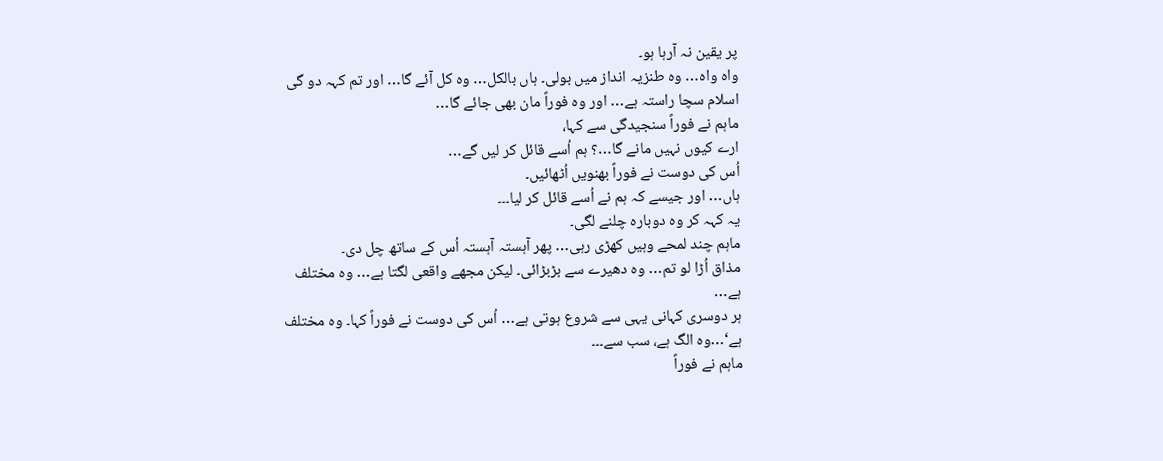پر یقین نہ آرہا ہو۔
واہ واہ… وہ طنزیہ انداز میں بولی۔ ہاں بالکل… وہ کل آئے گا… اور تم کہہ دو گی اسلام سچا راستہ ہے… اور وہ فوراً مان بھی جائے گا…
ماہم نے فوراً سنجیدگی سے کہا،
ارے کیوں نہیں مانے گا…؟ ہم اُسے قائل کر لیں گے…
اُس کی دوست نے فوراً بھنویں اُٹھائیں۔
ہاں… اور جیسے کہ ہم نے اُسے قائل کر لیا۔۔۔
یہ کہہ کر وہ دوبارہ چلنے لگی۔
ماہم چند لمحے وہیں کھڑی رہی… پھر آہستہ آہستہ اُس کے ساتھ چل دی۔
مذاق اُڑا لو تم… وہ دھیرے سے بڑبڑائی۔ لیکن مجھے واقعی لگتا ہے… وہ مختلف ہے…
ہر دوسری کہانی یہی سے شروع ہوتی ہے… اُس کی دوست نے فوراً کہا۔ وہ مختلف ہے‘…وہ الگ ہے، سب سے۔۔۔
ماہم نے فوراً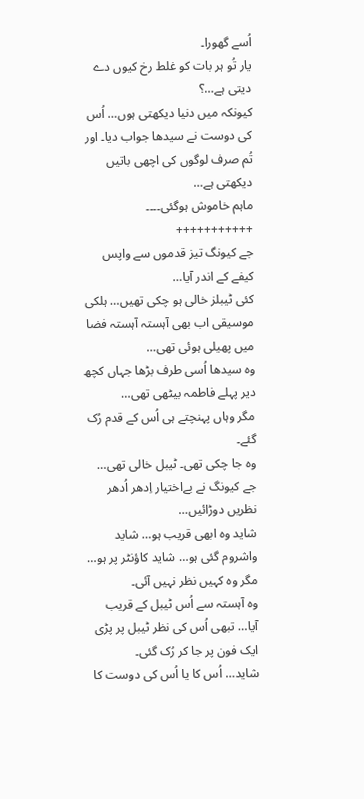اُسے گھورا۔
یار تُو ہر بات کو غلط رخ کیوں دے دیتی ہے…؟
کیونکہ میں دنیا دیکھتی ہوں… اُس کی دوست نے سیدھا جواب دیا۔ اور تُم صرف لوگوں کی اچھی باتیں دیکھتی ہے…
ماہم خاموش ہوگئی۔۔۔۔
+++++++++++
جے کیونگ تیز قدموں سے واپس کیفے کے اندر آیا…
کئی ٹیبلز خالی ہو چکی تھیں… ہلکی موسیقی اب بھی آہستہ آہستہ فضا میں پھیلی ہوئی تھی…
وہ سیدھا اُسی طرف بڑھا جہاں کچھ دیر پہلے فاطمہ بیٹھی تھی…
مگر وہاں پہنچتے ہی اُس کے قدم رُک گئے۔
وہ جا چکی تھی۔ ٹیبل خالی تھی…
جے کیونگ نے بےاختیار اِدھر اُدھر نظریں دوڑائیں…
شاید وہ ابھی قریب ہو… شاید واشروم گئی ہو… شاید کاؤنٹر پر ہو…
مگر وہ کہیں نظر نہیں آئی۔
وہ آہستہ سے اُس ٹیبل کے قریب آیا… تبھی اُس کی نظر ٹیبل پر پڑی ایک فون پر جا کر رُک گئی۔
شاید… اُس کا یا اُس کی دوست کا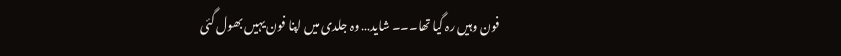فون وہیں رہ گیا تھا۔۔۔ شاید… وہ جلدی میں اپنا فون یہیں بھول گئی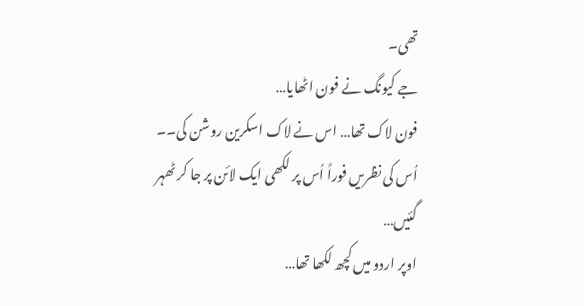تھی۔
جے کیونگ نے فون اٹھایا…
فون لاک تھا… اس نے لاک اسکرین روشن کی۔۔
اُس کی نظریں فوراً اُس پر لکھی ایک لائن پر جا کر ٹھہر گئیں…
اوپر اردو میں کچھ لکھا تھا…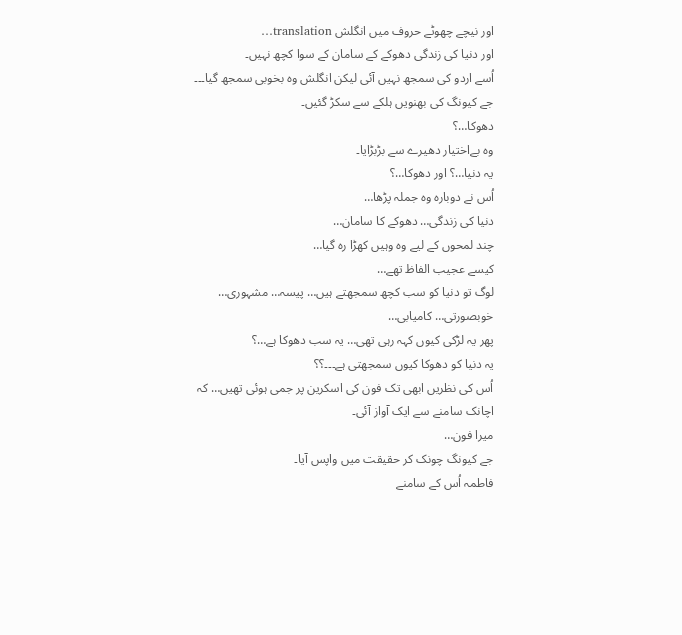اور نیچے چھوٹے حروف میں انگلش translation…
اور دنیا کی زندگی دھوکے کے سامان کے سوا کچھ نہیں۔
اُسے اردو کی سمجھ نہیں آئی لیکن انگلش وہ بخوبی سمجھ گیا۔۔۔
جے کیونگ کی بھنویں ہلکے سے سکڑ گئیں۔
دھوکا…؟
وہ بےاختیار دھیرے سے بڑبڑایا۔
یہ دنیا…؟ اور دھوکا…؟
اُس نے دوبارہ وہ جملہ پڑھا…
دنیا کی زندگی… دھوکے کا سامان…
چند لمحوں کے لیے وہ وہیں کھڑا رہ گیا…
کیسے عجیب الفاظ تھے…
لوگ تو دنیا کو سب کچھ سمجھتے ہیں… پیسہ… مشہوری… خوبصورتی… کامیابی…
پھر یہ لڑکی کیوں کہہ رہی تھی… یہ سب دھوکا ہے…؟
یہ دنیا کو دھوکا کیوں سمجھتی ہے۔۔۔؟؟
اُس کی نظریں ابھی تک فون کی اسکرین پر جمی ہوئی تھیں… کہ اچانک سامنے سے ایک آواز آئی۔
میرا فون…
جے کیونگ چونک کر حقیقت میں واپس آیا۔
فاطمہ اُس کے سامنے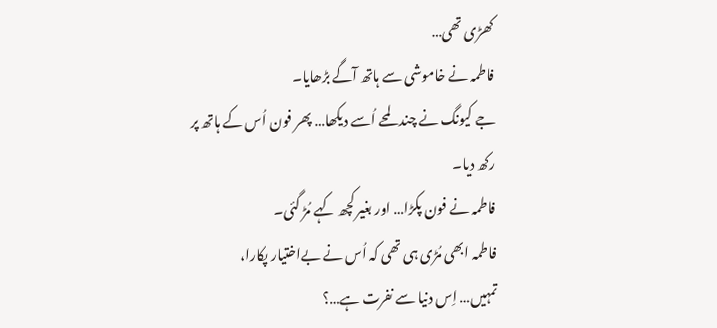کھڑی تھی…
فاطمہ نے خاموشی سے ہاتھ آگے بڑھایا۔
جے کیونگ نے چند لمحے اُسے دیکھا… پھر فون اُس کے ہاتھ پر رکھ دیا۔
فاطمہ نے فون پکڑا… اور بغیر کچھ کہے مُڑ گئی۔
فاطمہ ابھی مُڑی ہی تھی کہ اُس نے بےاختیار پکارا،
تمہیں… اِس دنیا سے نفرت ہے…؟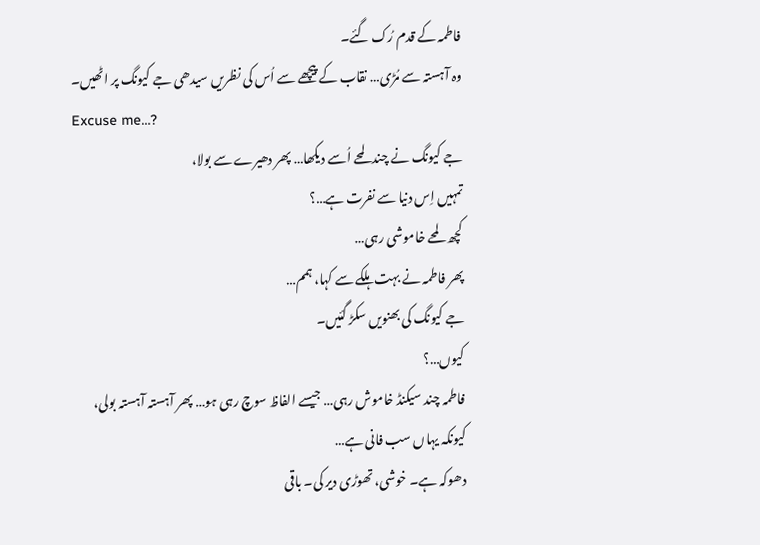فاطمہ کے قدم رُک گئے۔
وہ آہستہ سے مُڑی… نقاب کے پیچھے سے اُس کی نظریں سیدھی جے کیونگ پر اٹھیں۔
Excuse me…?
جے کیونگ نے چند لمحے اُسے دیکھا… پھر دھیرے سے بولا،
تمہیں اِس دنیا سے نفرت ہے…؟
کچھ لمحے خاموشی رہی…
پھر فاطمہ نے بہت ہلکے سے کہا، ہمم…
جے کیونگ کی بھنویں سکڑ گئیں۔
کیوں…؟
فاطمہ چند سیکنڈ خاموش رہی… جیسے الفاظ سوچ رہی ہو… پھر آہستہ آہستہ بولی،
کیونکہ یہاں سب فانی ہے…
دھوکہ ہے۔ خوشی، تھوڑی دیر کی۔ باقی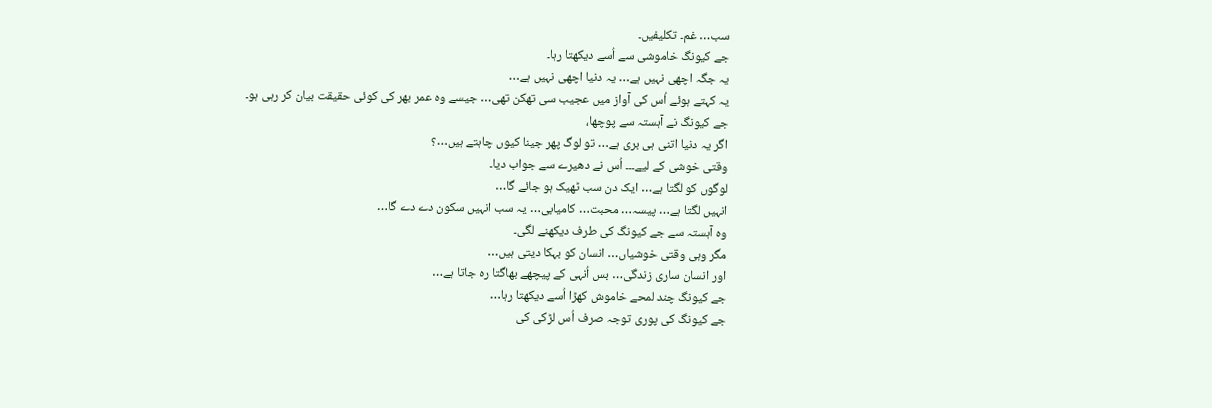سب… غم۔ تکلیفیں۔
جے کیونگ خاموشی سے اُسے دیکھتا رہا۔
یہ جگہ اچھی نہیں ہے… یہ دنیا اچھی نہیں ہے…
یہ کہتے ہوئے اُس کی آواز میں عجیب سی تھکن تھی… جیسے وہ عمر بھر کی کوئی حقیقت بیان کر رہی ہو۔
جے کیونگ نے آہستہ سے پوچھا،
اگر یہ دنیا اتنی ہی بری ہے… تو لوگ پھر جینا کیوں چاہتے ہیں…؟
وقتی خوشی کے لیے۔۔۔ اُس نے دھیرے سے جواب دیا۔
لوگوں کو لگتا ہے… ایک دن سب ٹھیک ہو جائے گا…
انہیں لگتا ہے… پیسہ… محبت… کامیابی… یہ سب انہیں سکون دے دے گا…
وہ آہستہ سے جے کیونگ کی طرف دیکھنے لگی۔
مگر وہی وقتی خوشیاں… انسان کو بہکا دیتی ہیں…
اور انسان ساری زندگی… بس اُنہی کے پیچھے بھاگتا رہ جاتا ہے…
جے کیونگ چند لمحے خاموش کھڑا اُسے دیکھتا رہا…
جے کیونگ کی پوری توجہ صرف اُس لڑکی کی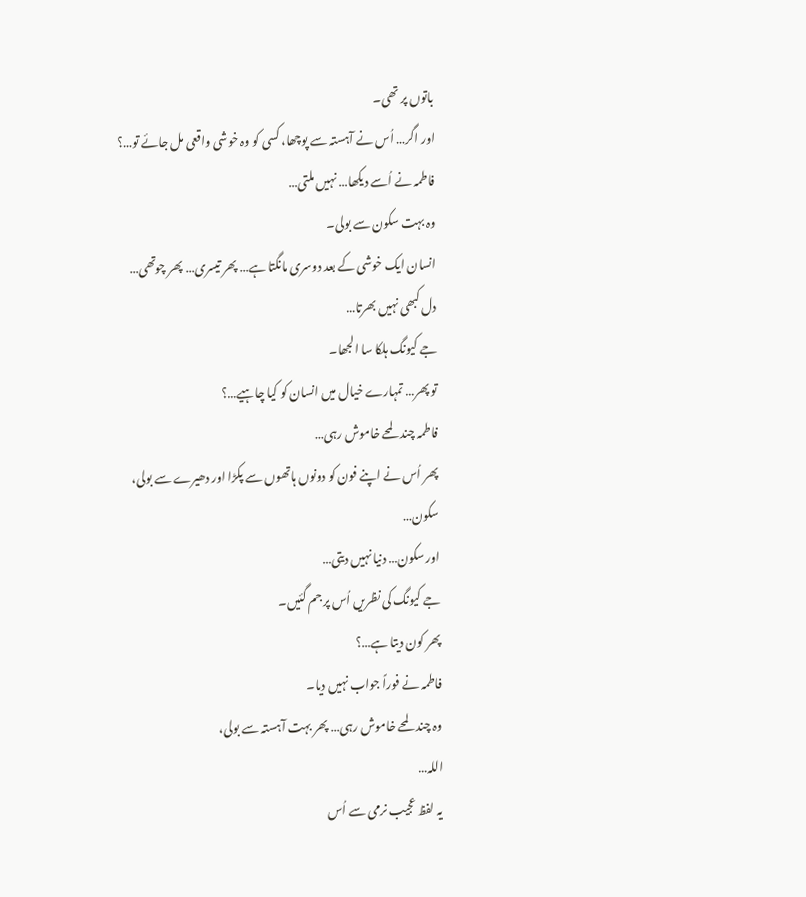باتوں پر تھی۔
اور اگر… اُس نے آہستہ سے پوچھا، کسی کو وہ خوشی واقعی مل جائے تو…؟
فاطمہ نے اُسے دیکھا… نہیں ملتی…
وہ بہت سکون سے بولی۔
انسان ایک خوشی کے بعد دوسری مانگتا ہے… پھر تیسری… پھر چوتھی…
دل کبھی نہیں بھرتا…
جے کیونگ ہلکا سا الجھا۔
تو پھر… تمہارے خیال میں انسان کو کیا چاہیے…؟
فاطمہ چند لمحے خاموش رہی…
پھر اُس نے اپنے فون کو دونوں ہاتھوں سے پکڑا اور دھیرے سے بولی،
سکون…
اور سکون… دنیا نہیں دیتی…
جے کیونگ کی نظریں اُس پر جم گئیں۔
پھر کون دیتا ہے…؟
فاطمہ نے فوراً جواب نہیں دیا۔
وہ چند لمحے خاموش رہی… پھر بہت آہستہ سے بولی،
اللہ…
یہ لفظ عجیب نرمی سے اُس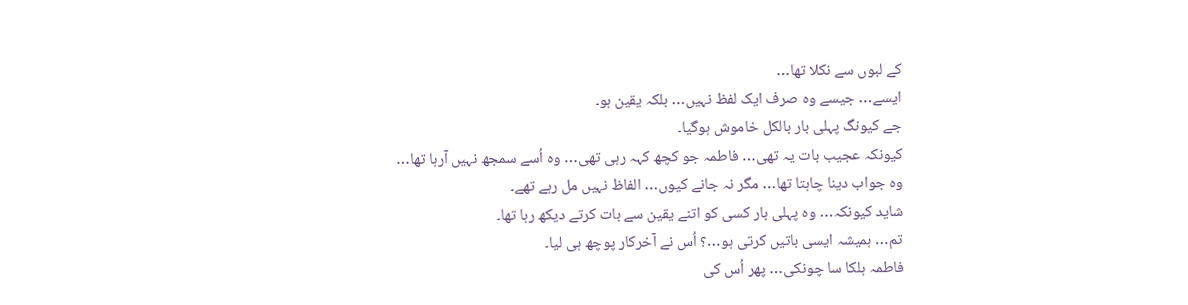کے لبوں سے نکلا تھا…
ایسے… جیسے وہ صرف ایک لفظ نہیں… بلکہ یقین ہو۔
جے کیونگ پہلی بار بالکل خاموش ہوگیا۔
کیونکہ عجیب بات یہ تھی… فاطمہ جو کچھ کہہ رہی تھی… وہ اُسے سمجھ نہیں آرہا تھا…
وہ جواب دینا چاہتا تھا… مگر نہ جانے کیوں… الفاظ نہیں مل رہے تھے۔
شاید کیونکہ… وہ پہلی بار کسی کو اتنے یقین سے بات کرتے دیکھ رہا تھا۔
تم… ہمیشہ ایسی باتیں کرتی ہو…؟ اُس نے آخرکار پوچھ ہی لیا۔
فاطمہ ہلکا سا چونکی… پھر اُس کی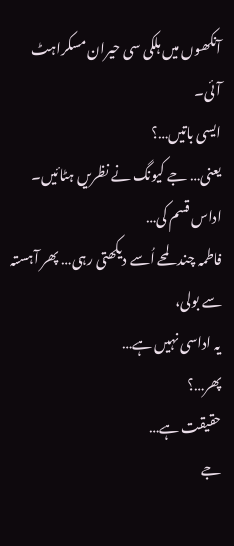آنکھوں میں ہلکی سی حیران مسکراہٹ آئی۔
ایسی باتیں…؟
یعنی… جے کیونگ نے نظریں ہٹائیں۔ اداس قسم کی…
فاطمہ چند لمحے اُسے دیکھتی رہی… پھر آہستہ سے بولی،
یہ اداسی نہیں ہے…
پھر…؟
حقیقت ہے…
جے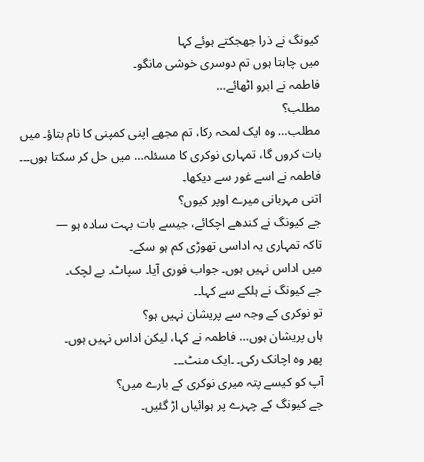کیونگ نے ذرا جھجکتے ہوئے کہا
میں چاہتا ہوں تم دوسری خوشی مانگو۔
فاطمہ نے ابرو اٹھائے…
مطلب؟
مطلب… وہ ایک لمحہ رکا، تم مجھے اپنی کمپنی کا نام بتاؤ۔ میں بات کروں گا، تمہاری نوکری کا مسئلہ… میں حل کر سکتا ہوں۔۔۔
فاطمہ نے اسے غور سے دیکھا۔
اتنی مہربانی میرے اوپر کیوں؟
جے کیونگ نے کندھے اچکائے، جیسے بات بہت سادہ ہو —
تاکہ تمہاری یہ اداسی تھوڑی کم ہو سکے۔
میں اداس نہیں ہوں۔ جواب فوری آیا۔ سپاٹ۔ بے لچک۔
جے کیونگ نے ہلکے سے کہا۔۔
تو نوکری کے وجہ سے پریشان نہیں ہو؟
ہاں پریشان ہوں… فاطمہ نے کہا، لیکن اداس نہیں ہوں۔
پھر وہ اچانک رکی۔ ۔ایک منٹ۔۔۔
آپ کو کیسے پتہ میری نوکری کے بارے میں؟
جے کیونگ کے چہرے پر ہوائیاں اڑ گئیں۔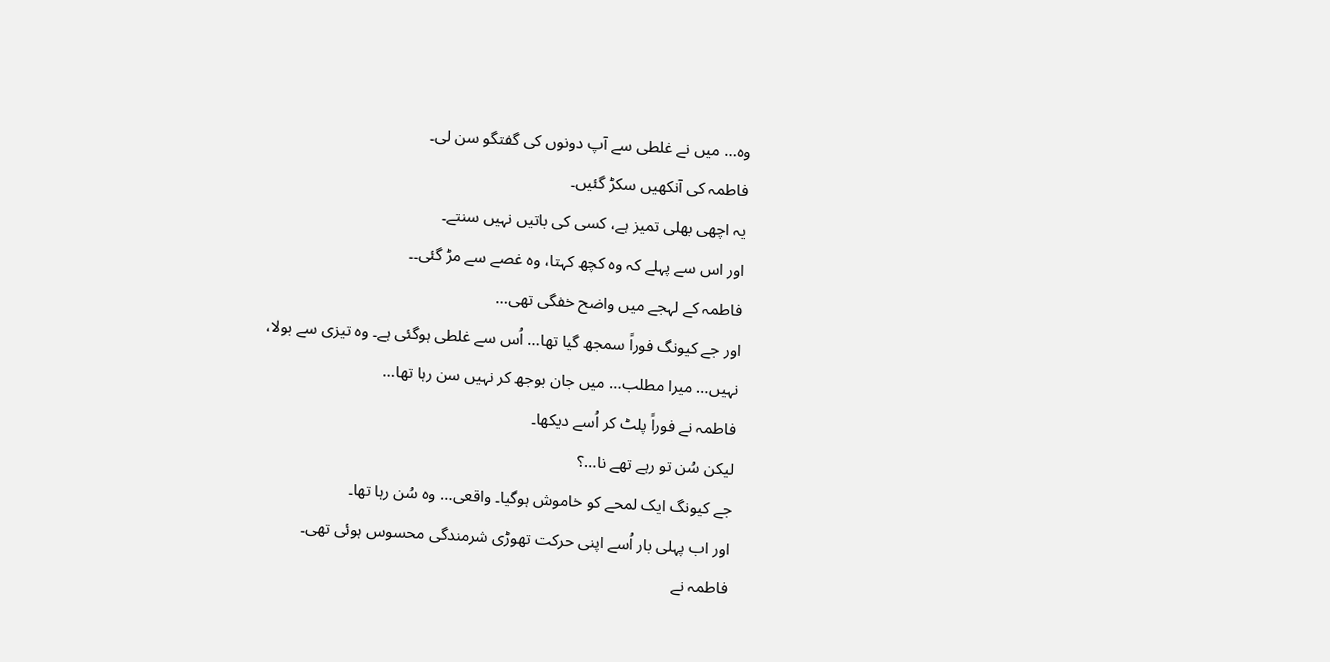وہ… میں نے غلطی سے آپ دونوں کی گفتگو سن لی۔
فاطمہ کی آنکھیں سکڑ گئیں۔
یہ اچھی بھلی تمیز ہے، کسی کی باتیں نہیں سنتے۔
اور اس سے پہلے کہ وہ کچھ کہتا، وہ غصے سے مڑ گئی۔۔
فاطمہ کے لہجے میں واضح خفگی تھی…
اور جے کیونگ فوراً سمجھ گیا تھا… اُس سے غلطی ہوگئی ہے۔ وہ تیزی سے بولا،
نہیں… میرا مطلب… میں جان بوجھ کر نہیں سن رہا تھا…
فاطمہ نے فوراً پلٹ کر اُسے دیکھا۔
لیکن سُن تو رہے تھے نا…؟
جے کیونگ ایک لمحے کو خاموش ہوگیا۔ واقعی… وہ سُن رہا تھا۔
اور اب پہلی بار اُسے اپنی حرکت تھوڑی شرمندگی محسوس ہوئی تھی۔
فاطمہ نے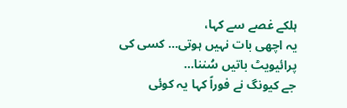ہلکے غصے سے کہا،
یہ اچھی بات نہیں ہوتی… کسی کی پرائیویٹ باتیں سُننا…
جے کیونگ نے فوراً کہا یہ کوئی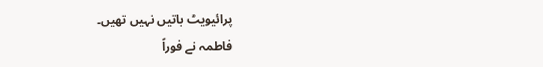پرائیویٹ باتیں نہیں تھیں۔
فاطمہ نے فوراً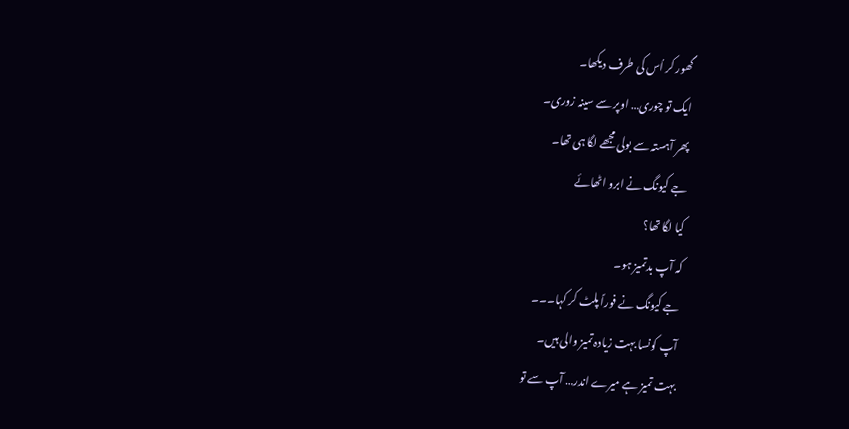گھور کر اُس کی طرف دیکھا۔
ایک تو چوری… اوپر سے سینہ زوری۔
پھر آہستہ سے بولی مجھے لگا ہی تھا۔
جے کیونگ نے ابرو اٹھائے
کیا لگا تھا؟
کہ آپ بدتمیز ہو۔
جے کیونگ نے فوراً پلٹ کر کہا۔۔۔
آپ کونسا بہت زیادہ تمیز والی ہیں۔
بہت تمیز ہے میرے اندر… آپ سے تو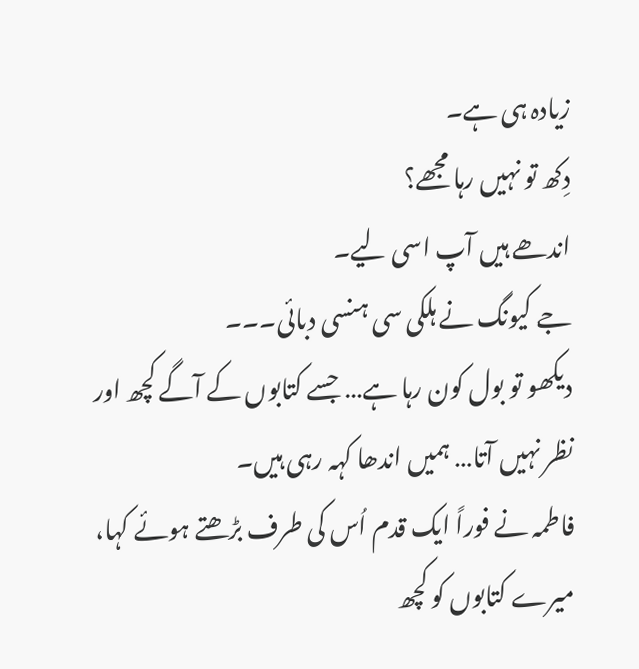زیادہ ہی ہے۔
دِکھ تو نہیں رہا مجھے؟
اندھے ہیں آپ اسی لیے۔
جے کیونگ نے ہلکی سی ہنسی دبائی۔۔۔
دیکھو تو بول کون رہا ہے… جسے کتابوں کے آگے کچھ اور نظر نہیں آتا… ہمیں اندھا کہہ رہی ہیں۔
فاطمہ نے فوراً ایک قدم اُس کی طرف بڑھتے ہوئے کہا،
میرے کتابوں کو کچھ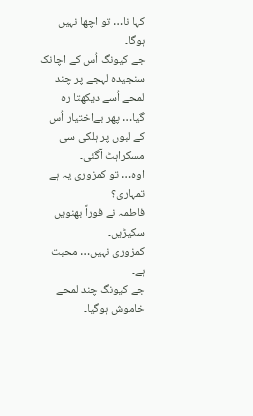کہا نا… تو اچھا نہیں ہوگا۔
جے کیونگ اُس کے اچانک سنجیدہ لہجے پر چند لمحے اُسے دیکھتا رہ گیا… پھر بےاختیار اُس کے لبوں پر ہلکی سی مسکراہٹ آگئی۔
اوہ… تو کمزوری یہ ہے تمہاری؟
فاطمہ نے فوراً بھنویں سکیڑیں۔
کمزوری نہیں… محبت ہے۔
جے کیونگ چند لمحے خاموش ہوگیا۔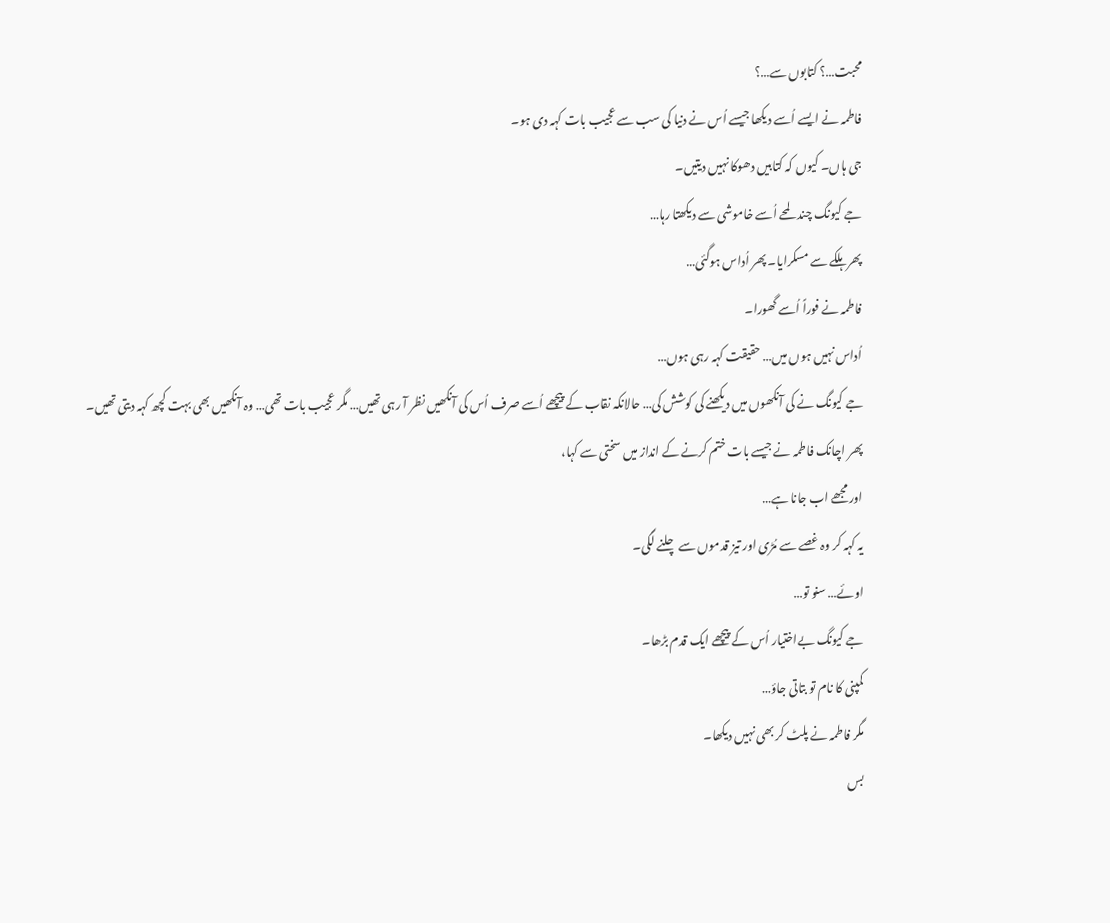محبت…؟ کتابوں سے…؟
فاطمہ نے ایسے اُسے دیکھا جیسے اُس نے دنیا کی سب سے عجیب بات کہہ دی ہو۔
جی ہاں۔ کیوں کہ کتابیں دھوکا نہیں دیتیں۔
جے کیونگ چند لمحے اُسے خاموشی سے دیکھتا رہا…
پھر ہلکے سے مسکرایا۔ پھر اُداس ہوگئی…
فاطمہ نے فوراً اُسے گھورا۔
اُداس نہیں ہوں میں… حقیقت کہہ رہی ہوں…
جے کیونگ نے کی آنکھوں میں دیکھنے کی کوشش کی… حالانکہ نقاب کے پیچھے اُسے صرف اُس کی آنکھیں نظر آ رہی تھیں… مگر عجیب بات تھی… وہ آنکھیں بھی بہت کچھ کہہ دیتی تھیں۔
پھر اچانک فاطمہ نے جیسے بات ختم کرنے کے انداز میں سختی سے کہا،
اور مجھے اب جانا ہے…
یہ کہہ کر وہ غصے سے مُڑی اور تیز قدموں سے چلنے لگی۔
اوئے… سنو تو…
جے کیونگ بےاختیار اُس کے پیچھے ایک قدم بڑھا۔
کمپنی کا نام تو بتاتی جاؤ…
مگر فاطمہ نے پلٹ کر بھی نہیں دیکھا۔
بس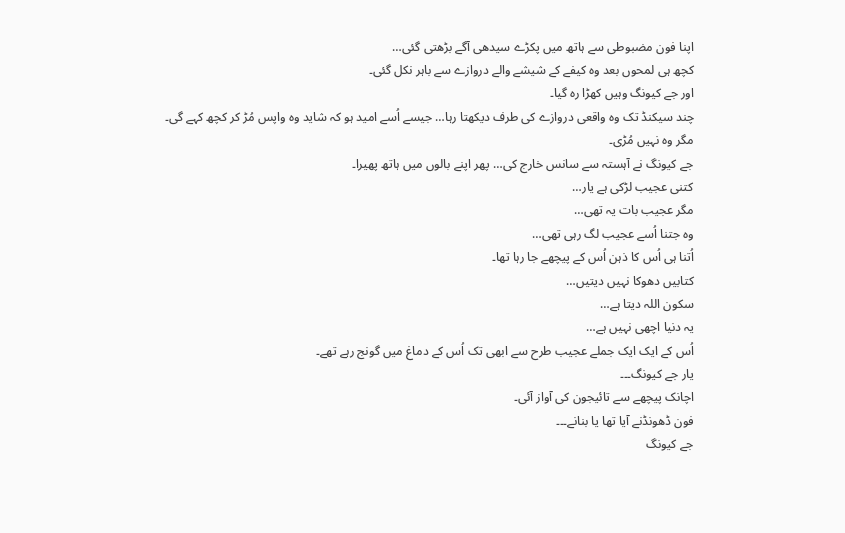اپنا فون مضبوطی سے ہاتھ میں پکڑے سیدھی آگے بڑھتی گئی…
کچھ ہی لمحوں بعد وہ کیفے کے شیشے والے دروازے سے باہر نکل گئی۔
اور جے کیونگ وہیں کھڑا رہ گیا۔
چند سیکنڈ تک وہ واقعی دروازے کی طرف دیکھتا رہا… جیسے اُسے امید ہو کہ شاید وہ واپس مُڑ کر کچھ کہے گی۔
مگر وہ نہیں مُڑی۔
جے کیونگ نے آہستہ سے سانس خارج کی… پھر اپنے بالوں میں ہاتھ پھیرا۔
کتنی عجیب لڑکی ہے یار…
مگر عجیب بات یہ تھی…
وہ جتنا اُسے عجیب لگ رہی تھی…
اُتنا ہی اُس کا ذہن اُس کے پیچھے جا رہا تھا۔
کتابیں دھوکا نہیں دیتیں…
سکون اللہ دیتا ہے…
یہ دنیا اچھی نہیں ہے…
اُس کے ایک ایک جملے عجیب طرح سے ابھی تک اُس کے دماغ میں گونج رہے تھے۔
یار جے کیونگ۔۔۔
اچانک پیچھے سے تائیجون کی آواز آئی۔
فون ڈھونڈنے آیا تھا یا بنانے۔۔۔
جے کیونگ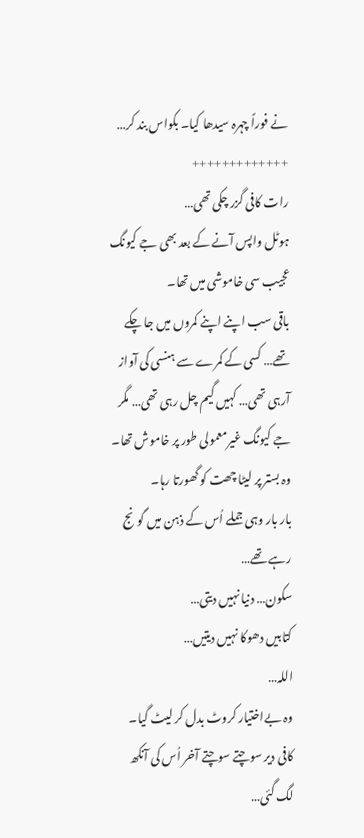نے فوراً چہرہ سیدھا کیا۔ بکواس بند کر…
+++++++++++++
رات کافی گزر چکی تھی…
ہوٹل واپس آنے کے بعد بھی جے کیونگ عجیب سی خاموشی میں تھا۔
باقی سب اپنے اپنے کمروں میں جا چکے تھے… کسی کے کمرے سے ہنسی کی آواز آرہی تھی… کہیں گیم چل رہی تھی… مگر جے کیونگ غیرمعمولی طور پر خاموش تھا۔
وہ بستر پر لیٹا چھت کو گھورتا رہا۔
بار بار وہی جملے اُس کے ذہن میں گونج رہے تھے…
سکون… دنیا نہیں دیتی…
کتابیں دھوکا نہیں دیتیں…
اللہ…
وہ بےاختیار کروٹ بدل کر لیٹ گیا۔
کافی دیر سوچتے سوچتے آخر اُس کی آنکھ لگ گئی…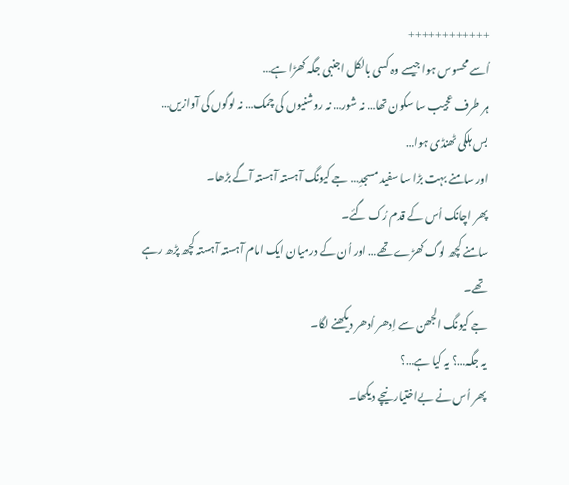++++++++++++
اُسے محسوس ہوا جیسے وہ کسی بالکل اجنبی جگہ کھڑا ہے…
ہر طرف عجیب سا سکون تھا… نہ شور… نہ روشنیوں کی چمک… نہ لوگوں کی آوازیں…
بس ہلکی ٹھنڈی ہوا…
اور سامنے بہت بڑا سا سفید مسجدِ… جے کیونگ آہستہ آہستہ آگے بڑھا۔
پھر اچانک اُس کے قدم رُک گئے۔
سامنے کچھ لوگ کھڑے تھے… اور اُن کے درمیان ایک امام آہستہ آہستہ کچھ پڑھ رہے تھے۔
جے کیونگ الجھن سے اِدھر اُدھر دیکھنے لگا۔
یہ جگہ…؟ یہ کیا ہے…؟
پھر اُس نے بےاختیار نیچے دیکھا۔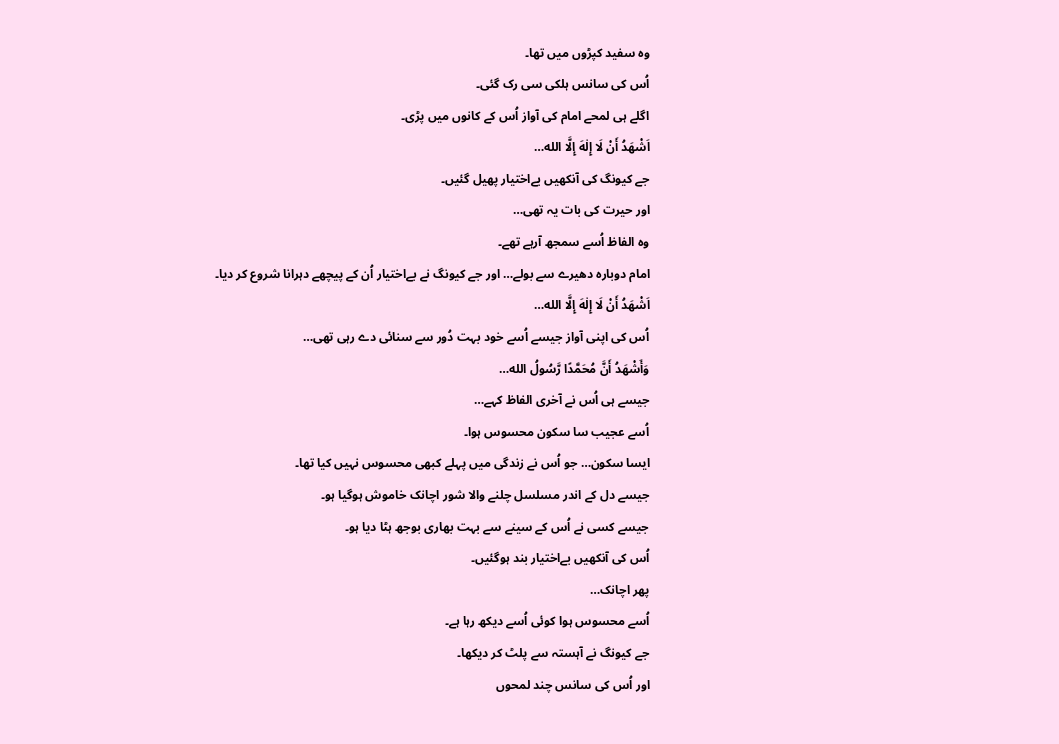وہ سفید کپڑوں میں تھا۔
اُس کی سانس ہلکی سی رک گئی۔
اگلے ہی لمحے امام کی آواز اُس کے کانوں میں پڑی۔
اَشْهَدُ أَنْ لَا إِلٰهَ إِلَّا الله…
جے کیونگ کی آنکھیں بےاختیار پھیل گئیں۔
اور حیرت کی بات یہ تھی…
وہ الفاظ اُسے سمجھ آرہے تھے۔
امام دوبارہ دھیرے سے بولے… اور جے کیونگ نے بےاختیار اُن کے پیچھے دہرانا شروع کر دیا۔
اَشْهَدُ أَنْ لَا إِلٰهَ إِلَّا الله…
اُس کی اپنی آواز جیسے اُسے خود بہت دُور سے سنائی دے رہی تھی…
وَأَشْهَدُ أَنَّ مُحَمَّدًا رَّسُولُ الله…
جیسے ہی اُس نے آخری الفاظ کہے…
اُسے عجیب سا سکون محسوس ہوا۔
ایسا سکون… جو اُس نے زندگی میں پہلے کبھی محسوس نہیں کیا تھا۔
جیسے دل کے اندر مسلسل چلنے والا شور اچانک خاموش ہوگیا ہو۔
جیسے کسی نے اُس کے سینے سے بہت بھاری بوجھ ہٹا دیا ہو۔
اُس کی آنکھیں بےاختیار بند ہوگئیں۔
پھر اچانک…
اُسے محسوس ہوا کوئی اُسے دیکھ رہا ہے۔
جے کیونگ نے آہستہ سے پلٹ کر دیکھا۔
اور اُس کی سانس چند لمحوں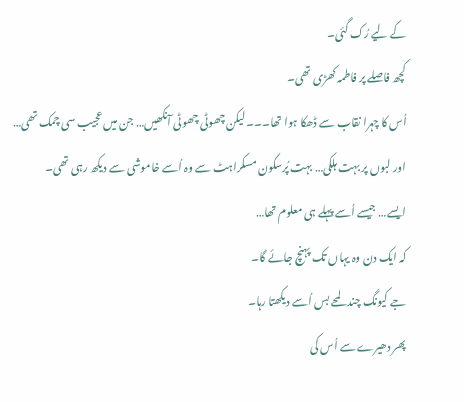کے لیے رُک گئی۔
کچھ فاصلے پر فاطمہ کھڑی تھی۔
اُس کا چہرا نقاب سے ڈھکا ہوا تھا۔۔۔ لیکن چھوٹی چھوٹی آنکھیں… جن میں عجیب سی چمک تھی…
اور لبوں پر بہت ہلکی… بہت پُرسکون مسکراہٹ سے وہ اُسے خاموشی سے دیکھ رہی تھی۔
ایسے… جیسے اُسے پہلے ہی معلوم تھا…
کہ ایک دن وہ یہاں تک پہنچ جائے گا۔
جے کیونگ چند لمحے بس اُسے دیکھتا رہا۔
پھر دھیرے سے اُس کی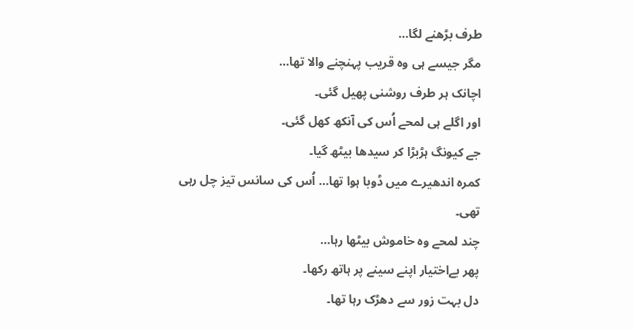طرف بڑھنے لگا…
مگر جیسے ہی وہ قریب پہنچنے والا تھا…
اچانک ہر طرف روشنی پھیل گئی۔
اور اگلے ہی لمحے اُس کی آنکھ کھل گئی۔
جے کیونگ ہڑبڑا کر سیدھا بیٹھ گیا۔
کمرہ اندھیرے میں ڈوبا ہوا تھا… اُس کی سانس تیز چل رہی تھی۔
چند لمحے وہ خاموش بیٹھا رہا…
پھر بےاختیار اپنے سینے پر ہاتھ رکھا۔
دل بہت زور سے دھڑک رہا تھا۔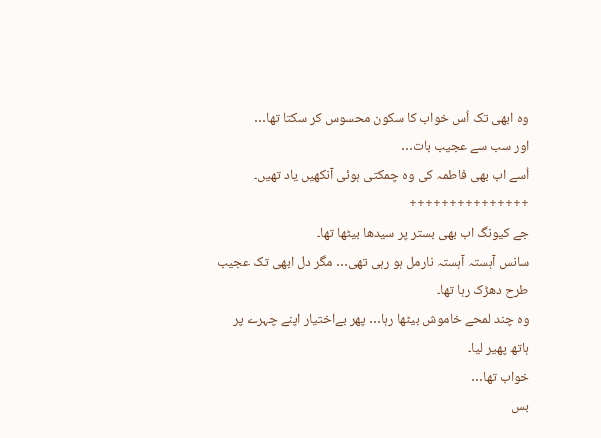وہ ابھی تک اُس خواب کا سکون محسوس کر سکتا تھا…
اور سب سے عجیب بات…
اُسے اب بھی فاطمہ کی وہ چمکتی ہوئی آنکھیں یاد تھیں۔
+++++++++++++++
جے کیونگ اب بھی بستر پر سیدھا بیٹھا تھا۔
سانس آہستہ آہستہ نارمل ہو رہی تھی… مگر دل ابھی تک عجیب طرح دھڑک رہا تھا۔
وہ چند لمحے خاموش بیٹھا رہا… پھر بےاختیار اپنے چہرے پر ہاتھ پھیر لیا۔
خواب تھا…
بس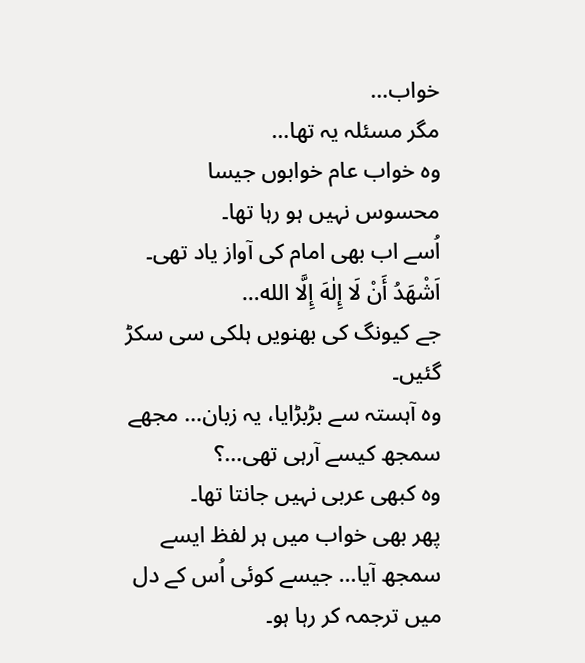خواب…
مگر مسئلہ یہ تھا…
وہ خواب عام خوابوں جیسا محسوس نہیں ہو رہا تھا۔
اُسے اب بھی امام کی آواز یاد تھی۔
اَشْهَدُ أَنْ لَا إِلٰهَ إِلَّا الله…
جے کیونگ کی بھنویں ہلکی سی سکڑ گئیں۔
وہ آہستہ سے بڑبڑایا، یہ زبان… مجھے سمجھ کیسے آرہی تھی…؟
وہ کبھی عربی نہیں جانتا تھا۔
پھر بھی خواب میں ہر لفظ ایسے سمجھ آیا… جیسے کوئی اُس کے دل میں ترجمہ کر رہا ہو۔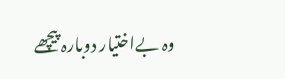وہ بےاختیار دوبارہ پیچھے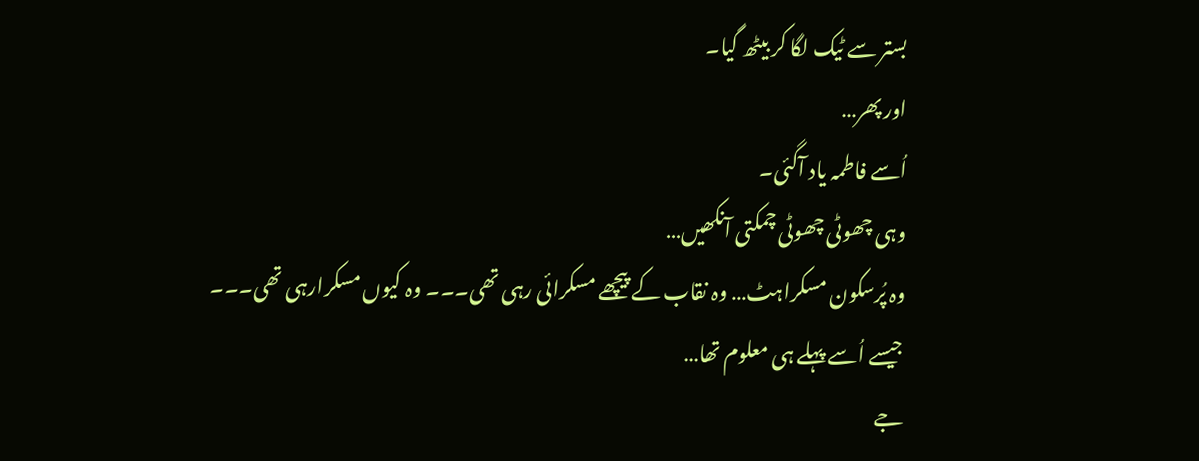بستر سے ٹیک لگا کر بیٹھ گیا۔
اور پھر…
اُسے فاطمہ یاد آگئی۔
وہی چھوٹی چھوٹی چمکتی آنکھیں…
وہ پُرسکون مسکراہٹ… وہ نقاب کے پیچھے مسکرائی رہی تھی۔۔۔ وہ کیوں مسکرارہی تھی۔۔۔
جیسے اُسے پہلے ہی معلوم تھا…
جے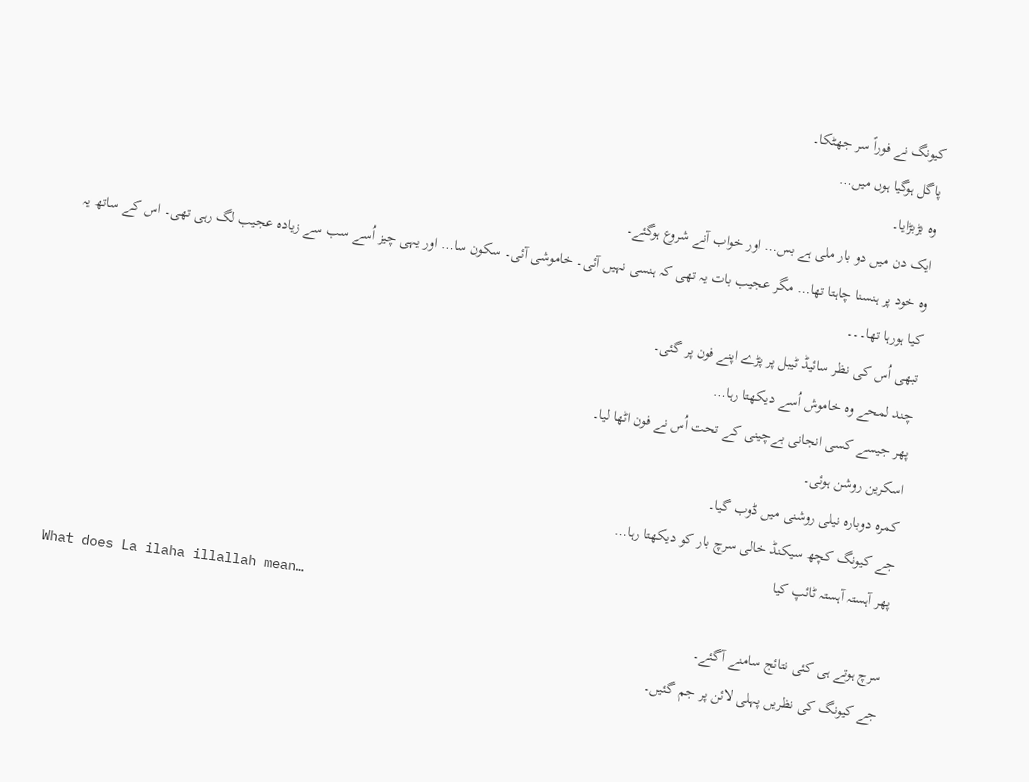کیونگ نے فوراً سر جھٹکا۔
پاگل ہوگیا ہوں میں…
وہ بڑبڑایا۔
ایک دن میں دو بار ملی ہے بس… اور خواب آنے شروع ہوگئے۔
وہ خود پر ہنسنا چاہتا تھا… مگر عجیب بات یہ تھی کہ ہنسی نہیں آئی۔ خاموشی آئی۔ سکون سا… اور یہی چیز اُسے سب سے زیادہ عجیب لگ رہی تھی۔ اس کے ساتھ یہ کیا ہورہا تھا۔۔۔
تبھی اُس کی نظر سائیڈ ٹیبل پر پڑے اپنے فون پر گئی۔
چند لمحے وہ خاموش اُسے دیکھتا رہا…
پھر جیسے کسی انجانی بےچینی کے تحت اُس نے فون اٹھا لیا۔
اسکرین روشن ہوئی۔
کمرہ دوبارہ نیلی روشنی میں ڈوب گیا۔
جے کیونگ کچھ سیکنڈ خالی سرچ بار کو دیکھتا رہا…
پھر آہستہ آہستہ ٹائپ کیا
What does La ilaha illallah mean…
سرچ ہوتے ہی کئی نتائج سامنے آگئے۔
جے کیونگ کی نظریں پہلی لائن پر جم گئیں۔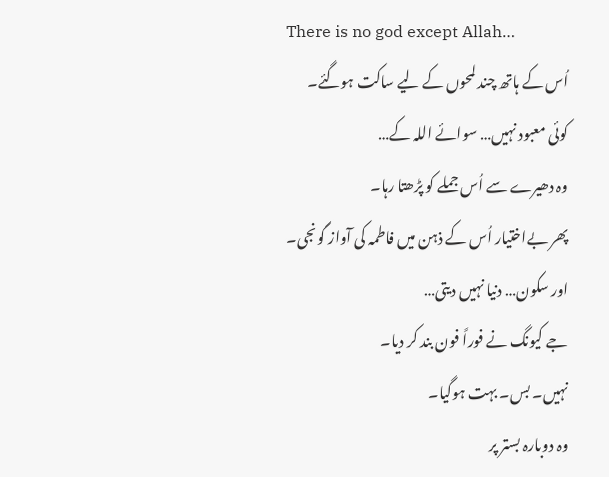There is no god except Allah…
اُس کے ہاتھ چند لمحوں کے لیے ساکت ہوگئے۔
کوئی معبود نہیں… سوائے اللہ کے…
وہ دھیرے سے اُس جملے کو پڑھتا رہا۔
پھر بےاختیار اُس کے ذہن میں فاطمہ کی آواز گونجی۔
اور سکون… دنیا نہیں دیتی…
جے کیونگ نے فوراً فون بند کر دیا۔
نہیں۔ بس۔ بہت ہوگیا۔
وہ دوبارہ بستر پر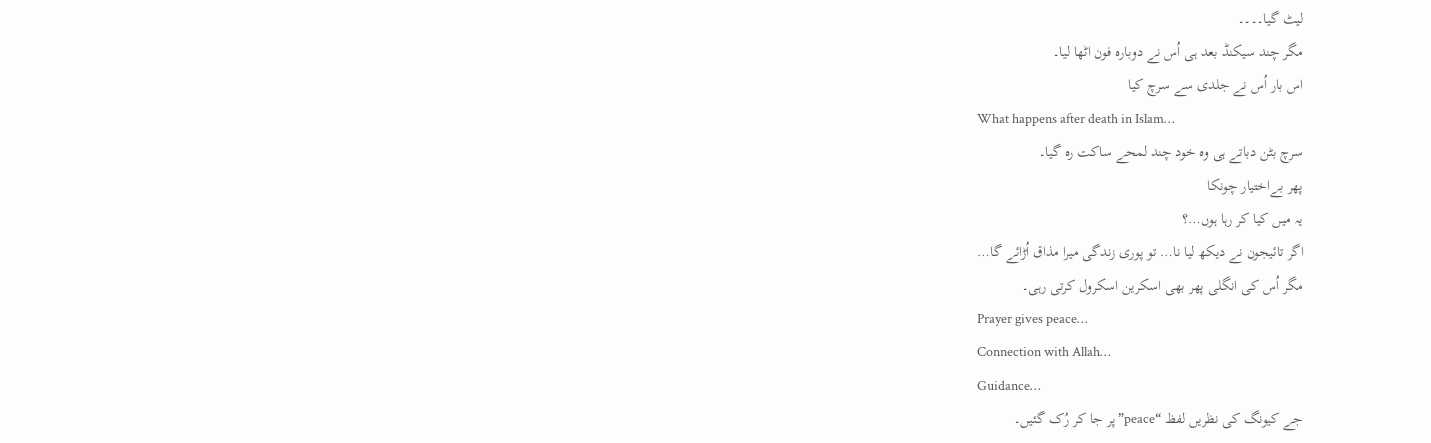لیٹ گیا۔۔۔۔
مگر چند سیکنڈ بعد ہی اُس نے دوبارہ فون اٹھا لیا۔
اس بار اُس نے جلدی سے سرچ کیا
What happens after death in Islam…
سرچ بٹن دباتے ہی وہ خود چند لمحے ساکت رہ گیا۔
پھر بےاختیار چونکا
یہ میں کیا کر رہا ہوں…؟
اگر تائیجون نے دیکھ لیا نا… تو پوری زندگی میرا مذاق اُڑائے گا…
مگر اُس کی انگلی پھر بھی اسکرین اسکرول کرتی رہی۔
Prayer gives peace…
Connection with Allah…
Guidance…
جے کیونگ کی نظریں لفظ “peace” پر جا کر رُک گئیں۔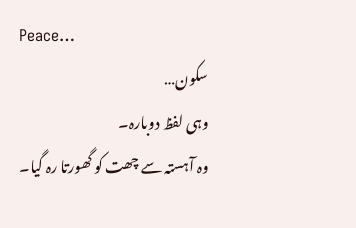Peace…
سکون…
وہی لفظ دوبارہ۔
وہ آہستہ سے چھت کو گھورتا رہ گیا۔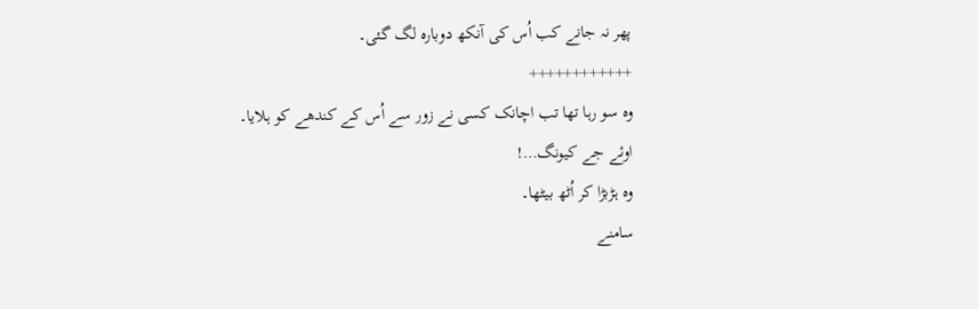پھر نہ جانے کب اُس کی آنکھ دوبارہ لگ گئی۔
++++++++++++
وہ سو رہا تھا تب اچانک کسی نے زور سے اُس کے کندھے کو ہلایا۔
اوئے جے کیونگ…!
وہ ہڑبڑا کر اُٹھ بیٹھا۔
سامنے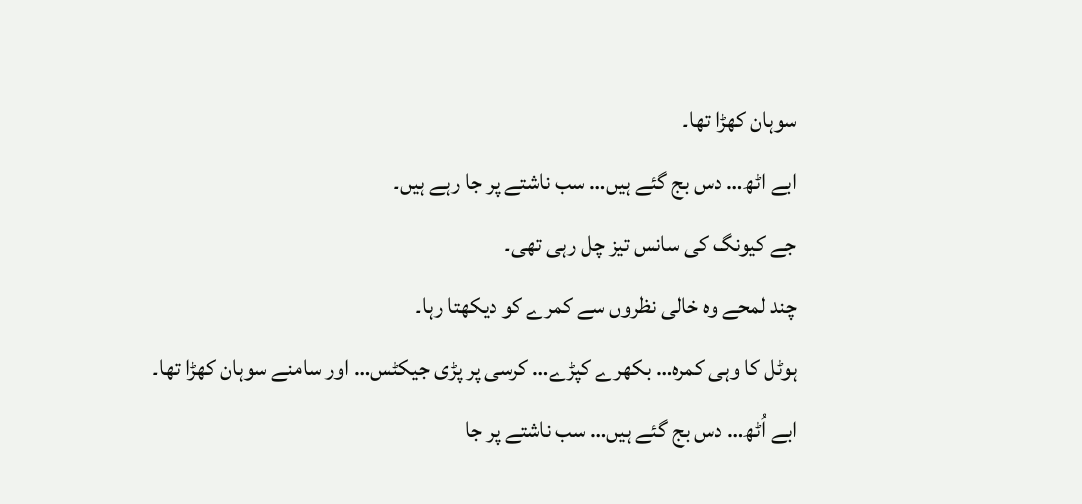سوہان کھڑا تھا۔
ابے اٹھ… دس بج گئے ہیں… سب ناشتے پر جا رہے ہیں۔
جے کیونگ کی سانس تیز چل رہی تھی۔
چند لمحے وہ خالی نظروں سے کمرے کو دیکھتا رہا۔
ہوٹل کا وہی کمرہ… بکھرے کپڑے… کرسی پر پڑی جیکٹس… اور سامنے سوہان کھڑا تھا۔
ابے اُٹھ… دس بج گئے ہیں… سب ناشتے پر جا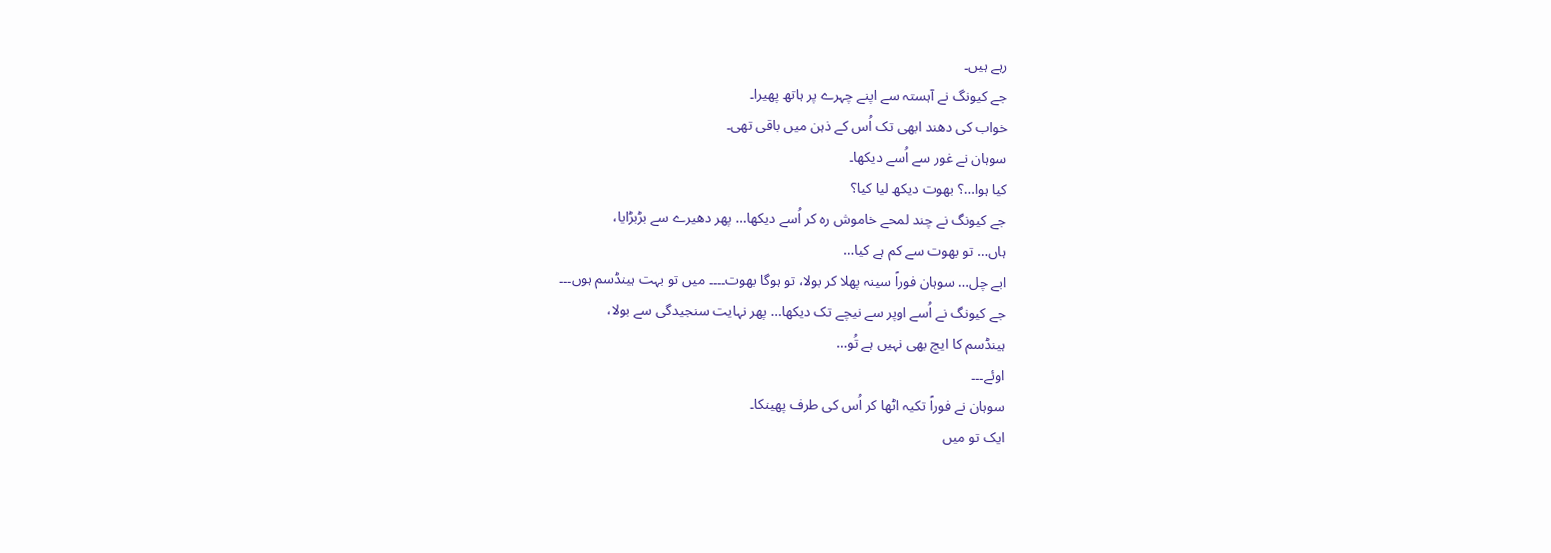رہے ہیں۔
جے کیونگ نے آہستہ سے اپنے چہرے پر ہاتھ پھیرا۔
خواب کی دھند ابھی تک اُس کے ذہن میں باقی تھی۔
سوہان نے غور سے اُسے دیکھا۔
کیا ہوا…؟ بھوت دیکھ لیا کیا؟
جے کیونگ نے چند لمحے خاموش رہ کر اُسے دیکھا… پھر دھیرے سے بڑبڑایا،
ہاں… تو بھوت سے کم ہے کیا…
ابے چل… سوہان فوراً سینہ پھلا کر بولا، تو ہوگا بھوت۔۔۔۔ میں تو بہت ہینڈسم ہوں۔۔۔
جے کیونگ نے اُسے اوپر سے نیچے تک دیکھا… پھر نہایت سنجیدگی سے بولا،
ہینڈسم کا ایچ بھی نہیں ہے تُو…
اوئے۔۔۔
سوہان نے فوراً تکیہ اٹھا کر اُس کی طرف پھینکا۔
ایک تو میں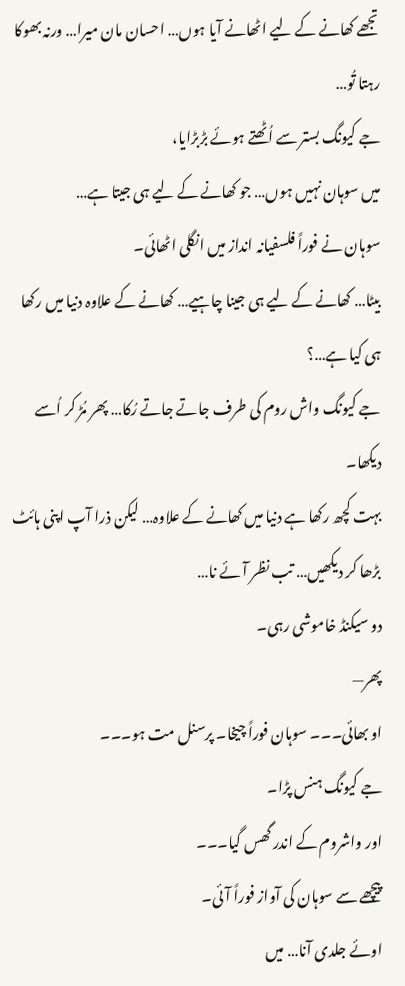تجھے کھانے کے لیے اٹھانے آیا ہوں… احسان مان میرا… ورنہ بھوکا رہتا تُو…
جے کیونگ بستر سے اُٹھتے ہوئے بڑبڑایا،
میں سوہان نہیں ہوں… جو کھانے کے لیے ہی جیتا ہے…
سوہان نے فوراً فلسفیانہ انداز میں انگلی اٹھائی۔
بیٹا… کھانے کے لیے ہی جینا چاہیے… کھانے کے علاوہ دنیا میں رکھا ہی کیا ہے…؟
جے کیونگ واش روم کی طرف جاتے جاتے رُکا… پھر مُڑ کر اُسے دیکھا۔
بہت کچھ رکھا ہے دنیا میں کھانے کے علاوہ… لیکن ذرا آپ اپنی ہائٹ بڑھا کر دیکھیں… تب نظر آئے نا…
دو سیکنڈ خاموشی رہی۔
پھر—
او بھائی۔۔۔ سوہان فوراً چیخا۔ پرسنل مت ہو۔۔۔
جے کیونگ ہنس پڑا۔
اور واشروم کے اندر گھس گیا۔۔۔
پیچھے سے سوہان کی آواز فوراً آئی۔
اوئے جلدی آنا… میں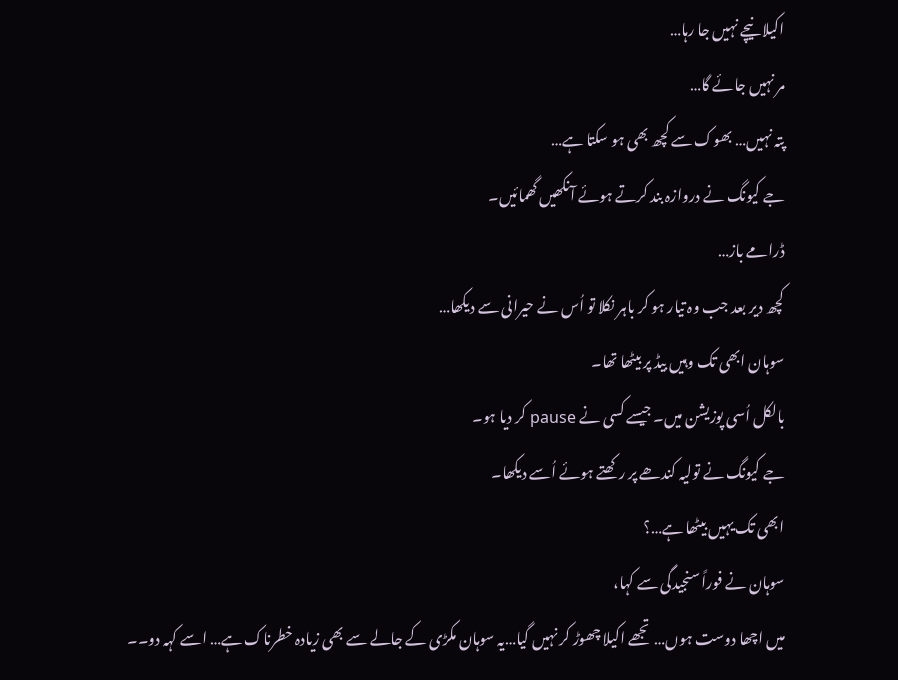اکیلا نیچے نہیں جا رہا…
مر نہیں جائے گا…
پتہ نہیں… بھوک سے کچھ بھی ہو سکتا ہے…
جے کیونگ نے دروازہ بند کرتے ہوئے آنکھیں گھمائیں۔
ڈرامے باز…
کچھ دیر بعد جب وہ تیار ہو کر باہر نکلا تو اُس نے حیرانی سے دیکھا…
سوہان ابھی تک وہیں بیڈ پر بیٹھا تھا۔
بالکل اُسی پوزیشن میں۔ جیسے کسی نے pause کر دیا ہو۔
جے کیونگ نے تولیہ کندھے پر رکھتے ہوئے اُسے دیکھا۔
ابھی تک یہیں بیٹھا ہے…؟
سوہان نے فوراً سنجیدگی سے کہا،
میں اچھا دوست ہوں… تجھے اکیلا چھوڑ کر نہیں گیا…یہ سوہان مکڑی کے جالے سے بھی زیادہ خطرناک ہے… اسے کہہ دو۔۔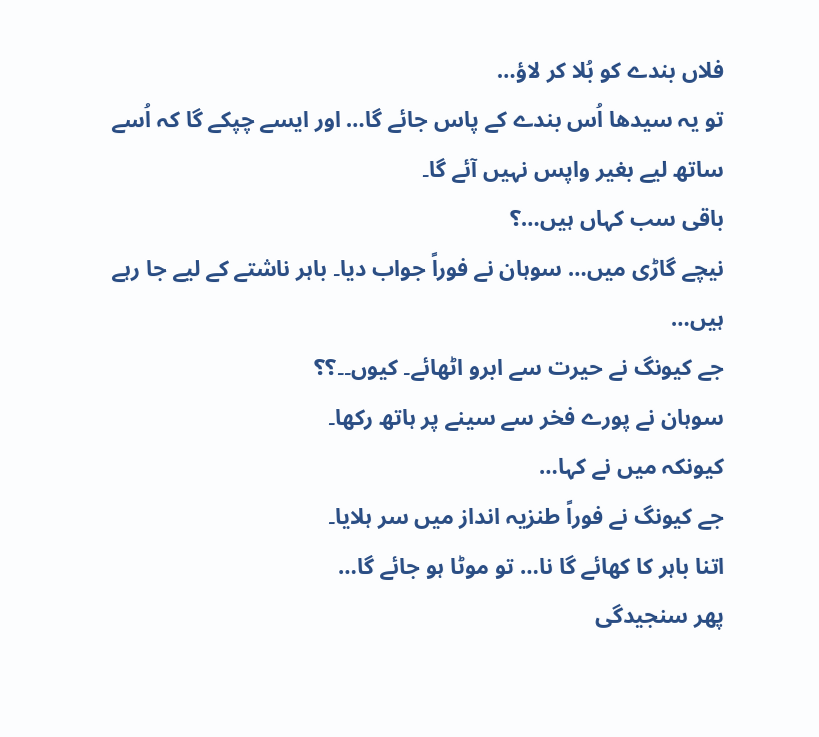فلاں بندے کو بُلا کر لاؤ…
تو یہ سیدھا اُس بندے کے پاس جائے گا… اور ایسے چپکے گا کہ اُسے ساتھ لیے بغیر واپس نہیں آئے گا۔
باقی سب کہاں ہیں…؟
نیچے گاڑی میں… سوہان نے فوراً جواب دیا۔ باہر ناشتے کے لیے جا رہے ہیں…
جے کیونگ نے حیرت سے ابرو اٹھائے۔ کیوں۔۔؟؟
سوہان نے پورے فخر سے سینے پر ہاتھ رکھا۔
کیونکہ میں نے کہا…
جے کیونگ نے فوراً طنزیہ انداز میں سر ہلایا۔
اتنا باہر کا کھائے گا نا… تو موٹا ہو جائے گا…
پھر سنجیدگی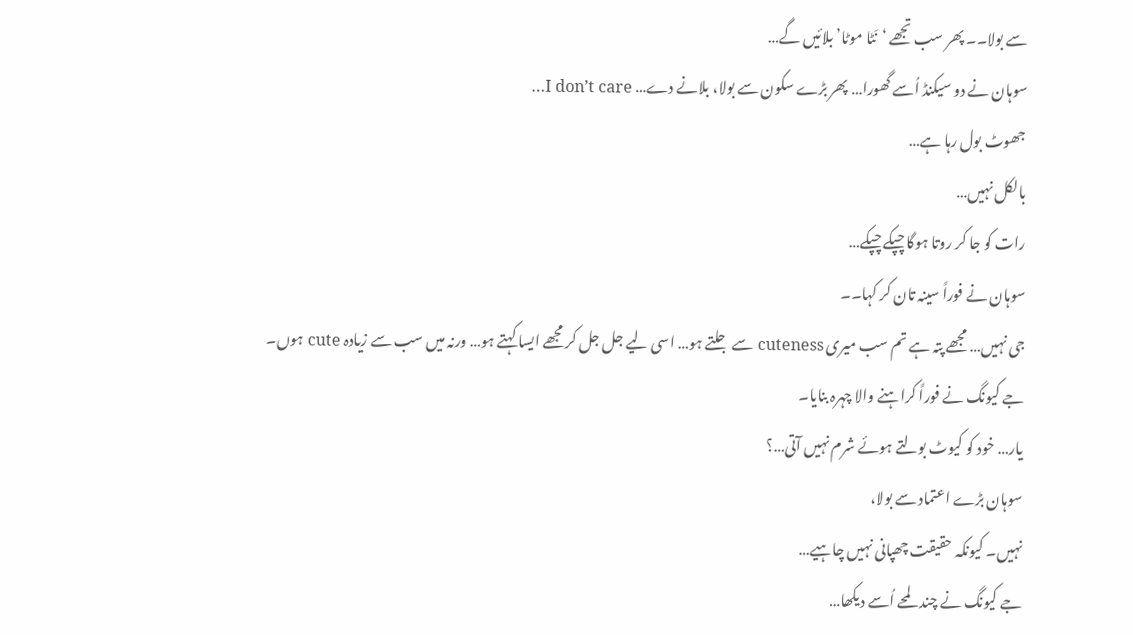سے بولا۔۔ پھر سب تجھے ‘نَٹا موٹا’ بلائیں گے…
سوہان نے دو سیکنڈ اُسے گھورا… پھر بڑے سکون سے بولا، بلانے دے… I don’t care…
جھوٹ بول رہا ہے…
بالکل نہیں…
رات کو جا کر روتا ہوگا چپکے چپکے…
سوہان نے فوراً سینہ تان کر کہا۔۔
جی نہیں… مجھے پتہ ہے تم سب میری cuteness سے جلتے ہو… اسی لیے جل جل کر مجھے ایسا کہتے ہو… ورنہ میں سب سے زیادہ cute ہوں۔
جے کیونگ نے فوراً کراہنے والا چہرہ بنایا۔
یار… خود کو کیوٹ بولتے ہوئے شرم نہیں آتی…؟
سوہان بڑے اعتماد سے بولا،
نہیں۔ کیونکہ حقیقت چھپانی نہیں چاہیے…
جے کیونگ نے چند لمحے اُسے دیکھا…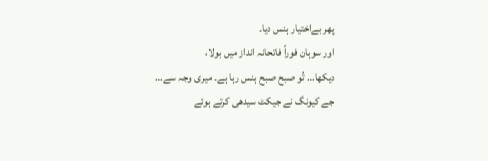پھر بےاختیار ہنس دیا۔
اور سوہان فوراً فاتحانہ انداز میں بولا،
دیکھا… تُو صبح صبح ہنس رہا ہے۔ میری وجہ سے…
جے کیونگ نے جیکٹ سیدھی کرتے ہوئے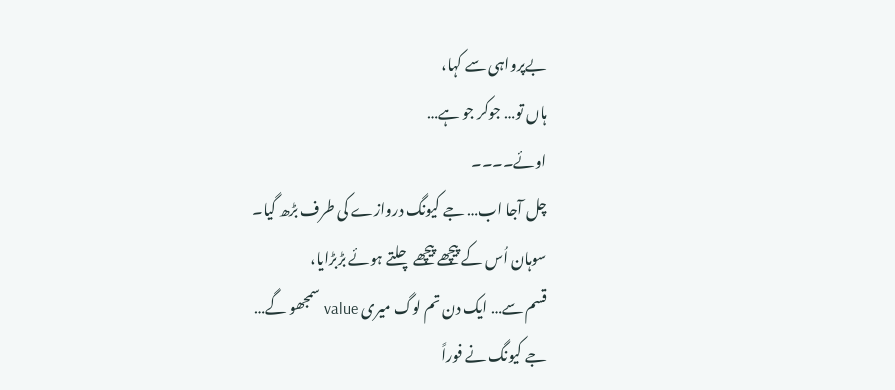بےپرواہی سے کہا،
ہاں تو… جوکر جو ہے…
اوئے۔۔۔۔
چل آجا اب… جے کیونگ دروازے کی طرف بڑھ گیا۔
سوہان اُس کے پیچھے پیچھے چلتے ہوئے بڑبڑایا،
قسم سے… ایک دن تم لوگ میری value سمجھو گے…
جے کیونگ نے فوراً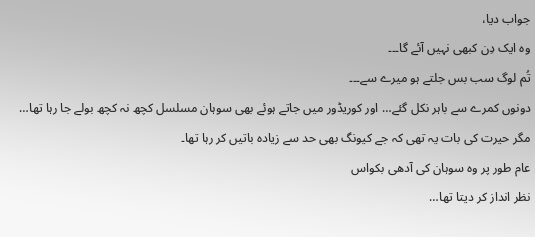جواب دیا،
وہ ایک دِن کبھی نہیں آئے گا۔۔۔
تُم لوگ سب بس جلتے ہو میرے سے۔۔۔
دونوں کمرے سے باہر نکل گئے… اور کوریڈور میں جاتے ہوئے بھی سوہان مسلسل کچھ نہ کچھ بولے جا رہا تھا…
مگر حیرت کی بات یہ تھی کہ جے کیونگ بھی حد سے زیادہ باتیں کر رہا تھا۔
عام طور پر وہ سوہان کی آدھی بکواس
نظر انداز کر دیتا تھا…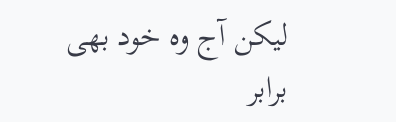لیکن آج وہ خود بھی برابر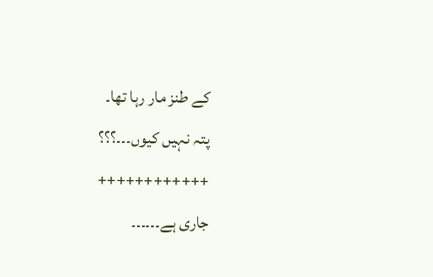کے طنز مار رہا تھا۔
پتہ نہیں کیوں۔۔۔؟؟؟
++++++++++++
جاری ہے۔۔۔۔۔۔